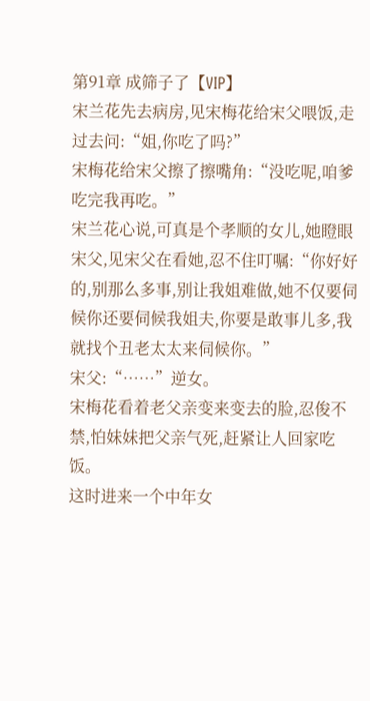第91章 成筛子了【VIP】
宋兰花先去病房,见宋梅花给宋父喂饭,走过去问:“姐,你吃了吗?”
宋梅花给宋父擦了擦嘴角:“没吃呢,咱爹吃完我再吃。”
宋兰花心说,可真是个孝顺的女儿,她瞪眼宋父,见宋父在看她,忍不住叮嘱:“你好好的,别那么多事,别让我姐难做,她不仅要伺候你还要伺候我姐夫,你要是敢事儿多,我就找个丑老太太来伺候你。”
宋父:“……”逆女。
宋梅花看着老父亲变来变去的脸,忍俊不禁,怕妹妹把父亲气死,赶紧让人回家吃饭。
这时进来一个中年女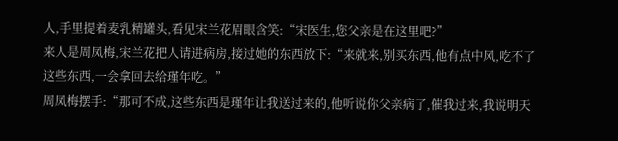人,手里提着麦乳精罐头,看见宋兰花眉眼含笑:“宋医生,您父亲是在这里吧?”
来人是周凤梅,宋兰花把人请进病房,接过她的东西放下:“来就来,别买东西,他有点中风,吃不了这些东西,一会拿回去给瑾年吃。”
周凤梅摆手:“那可不成,这些东西是瑾年让我送过来的,他听说你父亲病了,催我过来,我说明天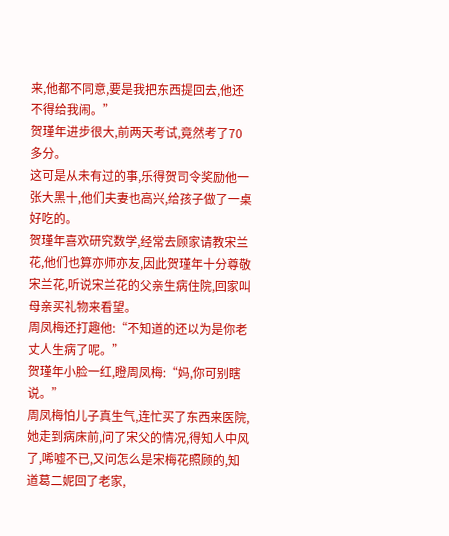来,他都不同意,要是我把东西提回去,他还不得给我闹。”
贺瑾年进步很大,前两天考试,竟然考了70多分。
这可是从未有过的事,乐得贺司令奖励他一张大黑十,他们夫妻也高兴,给孩子做了一桌好吃的。
贺瑾年喜欢研究数学,经常去顾家请教宋兰花,他们也算亦师亦友,因此贺瑾年十分尊敬宋兰花,听说宋兰花的父亲生病住院,回家叫母亲买礼物来看望。
周凤梅还打趣他:“不知道的还以为是你老丈人生病了呢。”
贺瑾年小脸一红,瞪周凤梅:“妈,你可别瞎说。”
周凤梅怕儿子真生气,连忙买了东西来医院,她走到病床前,问了宋父的情况,得知人中风了,唏嘘不已,又问怎么是宋梅花照顾的,知道葛二妮回了老家,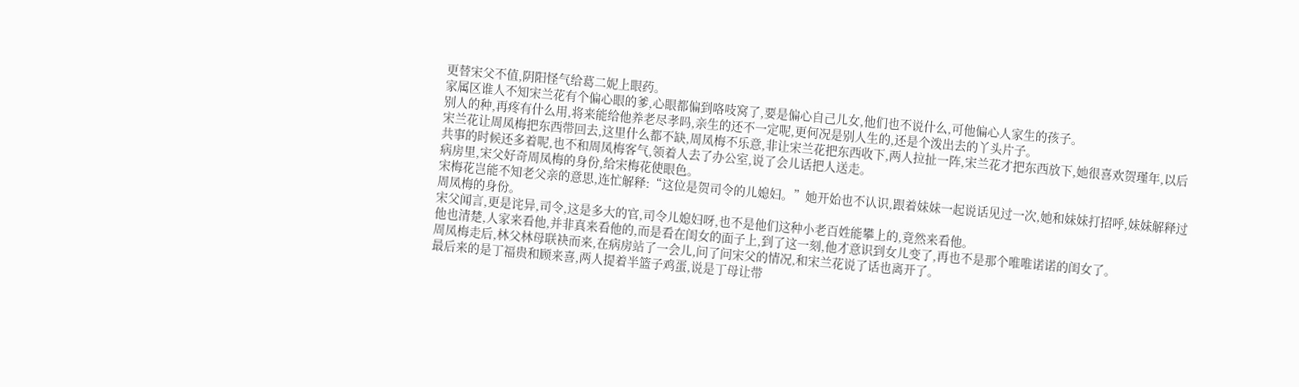更替宋父不值,阴阳怪气给葛二妮上眼药。
家属区谁人不知宋兰花有个偏心眼的爹,心眼都偏到咯吱窝了,要是偏心自己儿女,他们也不说什么,可他偏心人家生的孩子。
别人的种,再疼有什么用,将来能给他养老尽孝吗,亲生的还不一定呢,更何况是别人生的,还是个泼出去的丫头片子。
宋兰花让周凤梅把东西带回去,这里什么都不缺,周凤梅不乐意,非让宋兰花把东西收下,两人拉扯一阵,宋兰花才把东西放下,她很喜欢贺瑾年,以后共事的时候还多着呢,也不和周凤梅客气,领着人去了办公室,说了会儿话把人送走。
病房里,宋父好奇周凤梅的身份,给宋梅花使眼色。
宋梅花岂能不知老父亲的意思,连忙解释:“这位是贺司令的儿媳妇。”她开始也不认识,跟着妹妹一起说话见过一次,她和妹妹打招呼,妹妹解释过周凤梅的身份。
宋父闻言,更是诧异,司令,这是多大的官,司令儿媳妇呀,也不是他们这种小老百姓能攀上的,竟然来看他。
他也清楚,人家来看他,并非真来看他的,而是看在闺女的面子上,到了这一刻,他才意识到女儿变了,再也不是那个唯唯诺诺的闺女了。
周凤梅走后,林父林母联袂而来,在病房站了一会儿,问了问宋父的情况,和宋兰花说了话也离开了。
最后来的是丁福贵和顾来喜,两人提着半篮子鸡蛋,说是丁母让带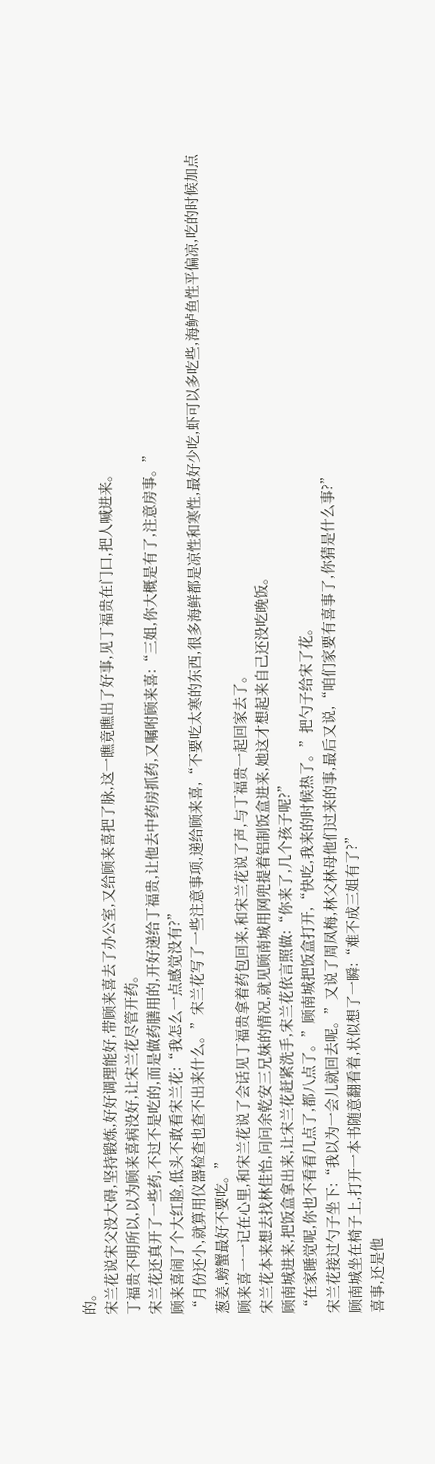的。
宋兰花说宋父没大碍,坚持锻炼,好好调理能好,带顾来喜去了办公室,又给顾来喜把了脉,这一瞧竟瞧出了好事,见丁福贵在门口,把人喊进来。
丁福贵不明所以,以为顾来喜病没好,让宋兰花尽管开药。
宋兰花还真开了一些药,不过不是吃的,而是做药膳用的,开好递给丁福贵,让他去中药房抓药,又嘱咐顾来喜:“三姐,你大概是有了,注意房事。”
顾来喜闹了个大红脸,低头不敢看宋兰花:“我怎么一点感觉没有?”
“月份还小,就算用仪器检查也查不出来什么。”宋兰花写了一些注意事项,递给顾来喜,“不要吃太寒的东西,很多海鲜都是凉性和寒性,最好少吃,虾可以多吃些,海鲈鱼性平偏凉,吃的时候加点葱姜,螃蟹最好不要吃。”
顾来喜一一记在心里,和宋兰花说了会话见丁福贵拿着药包回来,和宋兰花说了声,与丁福贵一起回家去了。
宋兰花本来想去找林佳怡,问问余乾安三兄妹的情况,就见顾南城用网兜提着铝制饭盒进来,她这才想起来自己还没吃晚饭。
顾南城进来,把饭盒拿出来,让宋兰花赶紧洗手,宋兰花依言照做:“你来了,几个孩子呢?”
“在家睡觉呢,你也不看看几点了,都八点了。”顾南城把饭盒打开,“快吃,我来的时候热了。”把勺子给宋了花。
宋兰花接过勺子坐下:“我以为一会儿就回去呢。”又说了周凤梅,林父林母他们过来的事,最后又说,“咱们家要有喜事了,你猜是什么事?”
顾南城坐在椅子上,打开一本书随意翻看着,状似想了一瞬:“难不成三姐有了?”
喜事,还是他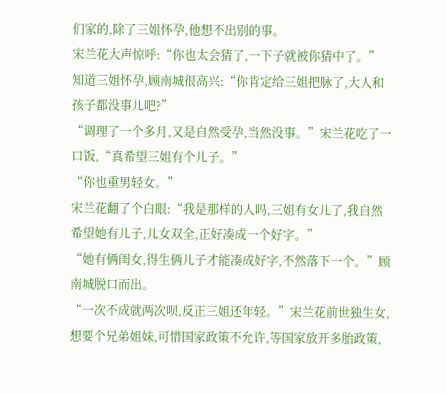们家的,除了三姐怀孕,他想不出别的事。
宋兰花大声惊呼:“你也太会猜了,一下子就被你猜中了。”
知道三姐怀孕,顾南城很高兴:“你肯定给三姐把脉了,大人和孩子都没事儿吧?”
“调理了一个多月,又是自然受孕,当然没事。”宋兰花吃了一口饭,“真希望三姐有个儿子。”
“你也重男轻女。”
宋兰花翻了个白眼:“我是那样的人吗,三姐有女儿了,我自然希望她有儿子,儿女双全,正好凑成一个好字。”
“她有俩闺女,得生俩儿子才能凑成好字,不然落下一个。”顾南城脱口而出。
“一次不成就两次呗,反正三姐还年轻。”宋兰花前世独生女,想要个兄弟姐妹,可惜国家政策不允许,等国家放开多胎政策,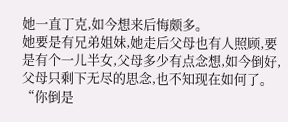她一直丁克,如今想来后悔颇多。
她要是有兄弟姐妹,她走后父母也有人照顾,要是有个一儿半女,父母多少有点念想,如今倒好,父母只剩下无尽的思念,也不知现在如何了。
“你倒是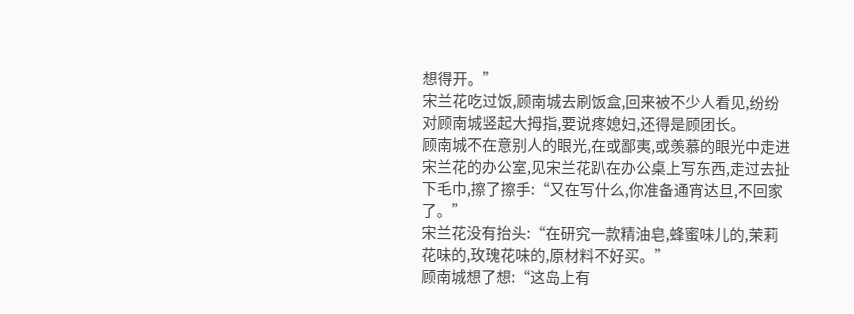想得开。”
宋兰花吃过饭,顾南城去刷饭盒,回来被不少人看见,纷纷对顾南城竖起大拇指,要说疼媳妇,还得是顾团长。
顾南城不在意别人的眼光,在或鄙夷,或羡慕的眼光中走进宋兰花的办公室,见宋兰花趴在办公桌上写东西,走过去扯下毛巾,擦了擦手:“又在写什么,你准备通宵达旦,不回家了。”
宋兰花没有抬头:“在研究一款精油皂,蜂蜜味儿的,茉莉花味的,玫瑰花味的,原材料不好买。”
顾南城想了想:“这岛上有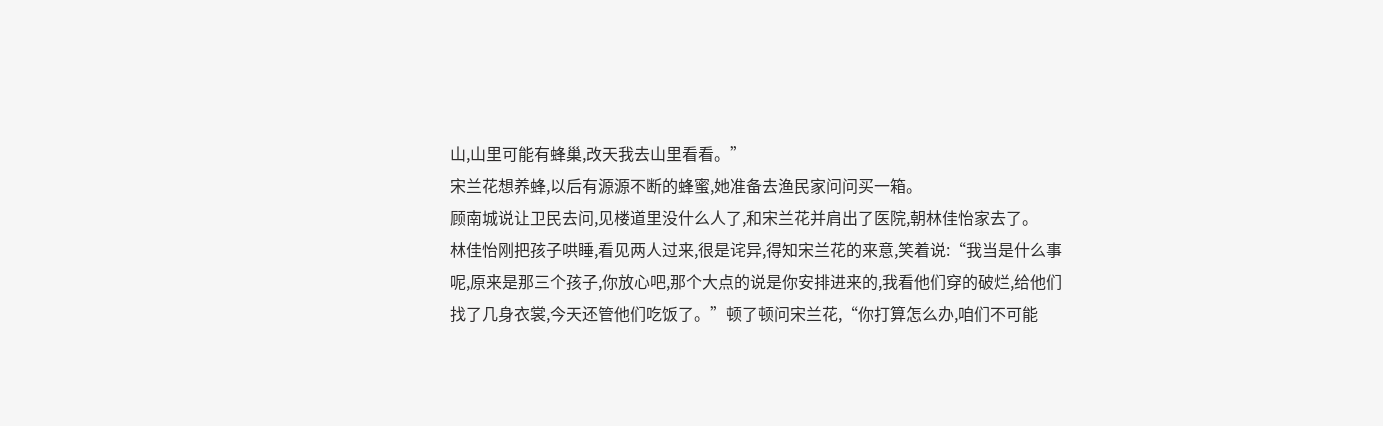山,山里可能有蜂巢,改天我去山里看看。”
宋兰花想养蜂,以后有源源不断的蜂蜜,她准备去渔民家问问买一箱。
顾南城说让卫民去问,见楼道里没什么人了,和宋兰花并肩出了医院,朝林佳怡家去了。
林佳怡刚把孩子哄睡,看见两人过来,很是诧异,得知宋兰花的来意,笑着说:“我当是什么事呢,原来是那三个孩子,你放心吧,那个大点的说是你安排进来的,我看他们穿的破烂,给他们找了几身衣裳,今天还管他们吃饭了。”顿了顿问宋兰花,“你打算怎么办,咱们不可能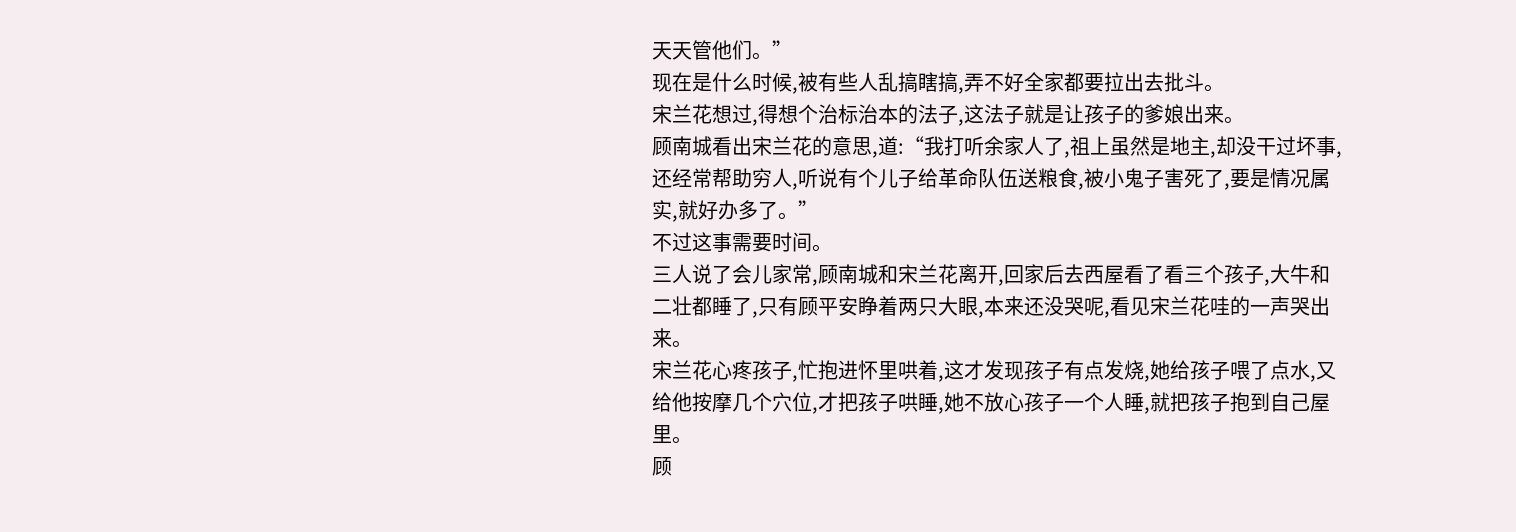天天管他们。”
现在是什么时候,被有些人乱搞瞎搞,弄不好全家都要拉出去批斗。
宋兰花想过,得想个治标治本的法子,这法子就是让孩子的爹娘出来。
顾南城看出宋兰花的意思,道:“我打听余家人了,祖上虽然是地主,却没干过坏事,还经常帮助穷人,听说有个儿子给革命队伍送粮食,被小鬼子害死了,要是情况属实,就好办多了。”
不过这事需要时间。
三人说了会儿家常,顾南城和宋兰花离开,回家后去西屋看了看三个孩子,大牛和二壮都睡了,只有顾平安睁着两只大眼,本来还没哭呢,看见宋兰花哇的一声哭出来。
宋兰花心疼孩子,忙抱进怀里哄着,这才发现孩子有点发烧,她给孩子喂了点水,又给他按摩几个穴位,才把孩子哄睡,她不放心孩子一个人睡,就把孩子抱到自己屋里。
顾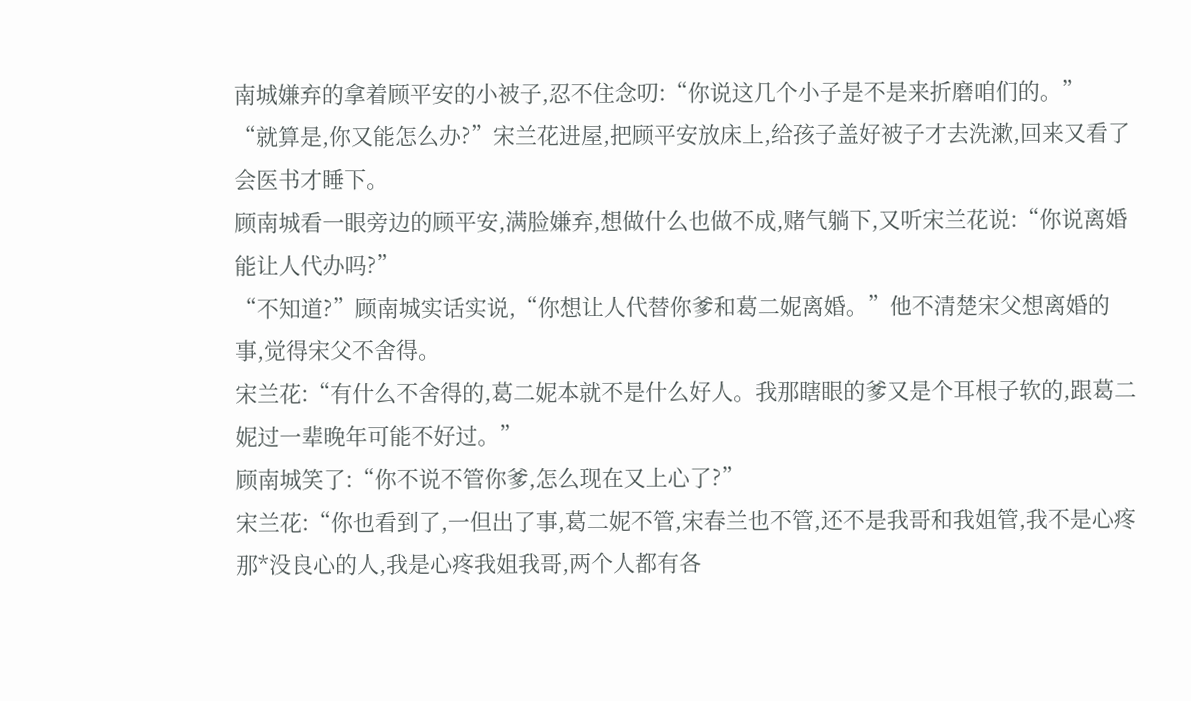南城嫌弃的拿着顾平安的小被子,忍不住念叨:“你说这几个小子是不是来折磨咱们的。”
“就算是,你又能怎么办?”宋兰花进屋,把顾平安放床上,给孩子盖好被子才去洗漱,回来又看了会医书才睡下。
顾南城看一眼旁边的顾平安,满脸嫌弃,想做什么也做不成,赌气躺下,又听宋兰花说:“你说离婚能让人代办吗?”
“不知道?”顾南城实话实说,“你想让人代替你爹和葛二妮离婚。”他不清楚宋父想离婚的事,觉得宋父不舍得。
宋兰花:“有什么不舍得的,葛二妮本就不是什么好人。我那瞎眼的爹又是个耳根子软的,跟葛二妮过一辈晚年可能不好过。”
顾南城笑了:“你不说不管你爹,怎么现在又上心了?”
宋兰花:“你也看到了,一但出了事,葛二妮不管,宋春兰也不管,还不是我哥和我姐管,我不是心疼那*没良心的人,我是心疼我姐我哥,两个人都有各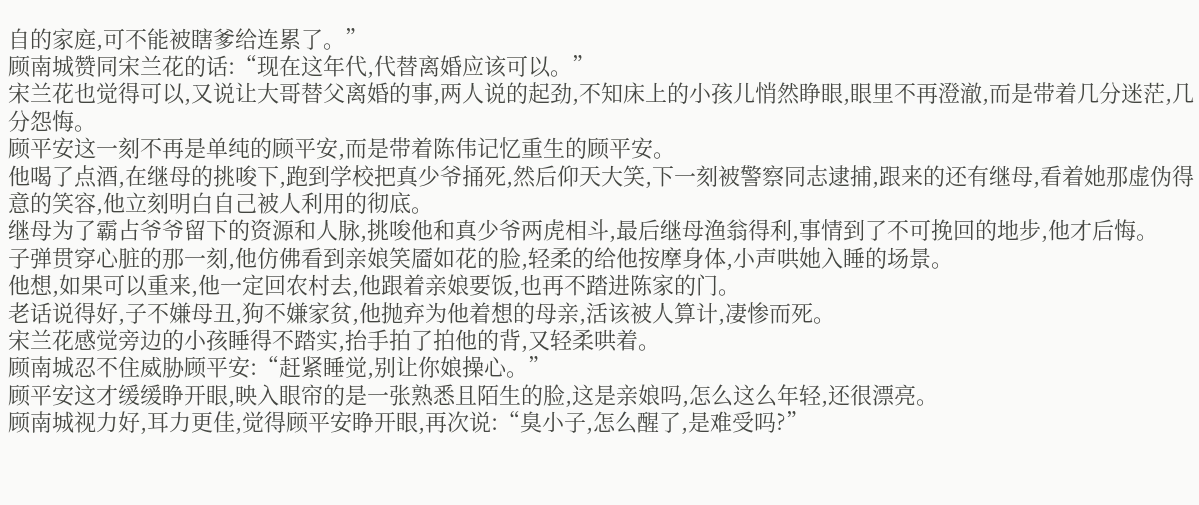自的家庭,可不能被瞎爹给连累了。”
顾南城赞同宋兰花的话:“现在这年代,代替离婚应该可以。”
宋兰花也觉得可以,又说让大哥替父离婚的事,两人说的起劲,不知床上的小孩儿悄然睁眼,眼里不再澄澈,而是带着几分迷茫,几分怨悔。
顾平安这一刻不再是单纯的顾平安,而是带着陈伟记忆重生的顾平安。
他喝了点酒,在继母的挑唆下,跑到学校把真少爷捅死,然后仰天大笑,下一刻被警察同志逮捕,跟来的还有继母,看着她那虚伪得意的笑容,他立刻明白自己被人利用的彻底。
继母为了霸占爷爷留下的资源和人脉,挑唆他和真少爷两虎相斗,最后继母渔翁得利,事情到了不可挽回的地步,他才后悔。
子弹贯穿心脏的那一刻,他仿佛看到亲娘笑靥如花的脸,轻柔的给他按摩身体,小声哄她入睡的场景。
他想,如果可以重来,他一定回农村去,他跟着亲娘要饭,也再不踏进陈家的门。
老话说得好,子不嫌母丑,狗不嫌家贫,他抛弃为他着想的母亲,活该被人算计,凄惨而死。
宋兰花感觉旁边的小孩睡得不踏实,抬手拍了拍他的背,又轻柔哄着。
顾南城忍不住威胁顾平安:“赶紧睡觉,别让你娘操心。”
顾平安这才缓缓睁开眼,映入眼帘的是一张熟悉且陌生的脸,这是亲娘吗,怎么这么年轻,还很漂亮。
顾南城视力好,耳力更佳,觉得顾平安睁开眼,再次说:“臭小子,怎么醒了,是难受吗?”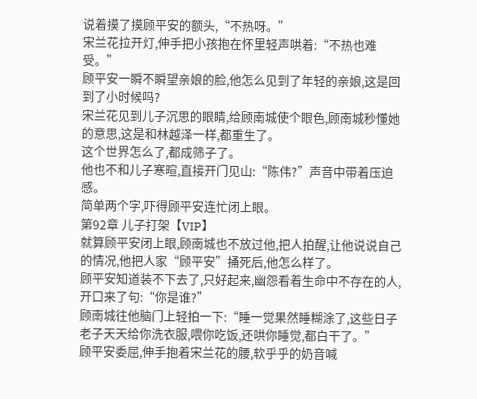说着摸了摸顾平安的额头,“不热呀。”
宋兰花拉开灯,伸手把小孩抱在怀里轻声哄着:“不热也难受。”
顾平安一瞬不瞬望亲娘的脸,他怎么见到了年轻的亲娘,这是回到了小时候吗?
宋兰花见到儿子沉思的眼睛,给顾南城使个眼色,顾南城秒懂她的意思,这是和林越泽一样,都重生了。
这个世界怎么了,都成筛子了。
他也不和儿子寒暄,直接开门见山:“陈伟?”声音中带着压迫感。
简单两个字,吓得顾平安连忙闭上眼。
第92章 儿子打架【VIP】
就算顾平安闭上眼,顾南城也不放过他,把人拍醒,让他说说自己的情况,他把人家“顾平安”捅死后,他怎么样了。
顾平安知道装不下去了,只好起来,幽怨看着生命中不存在的人,开口来了句:“你是谁?”
顾南城往他脑门上轻拍一下:“睡一觉果然睡糊涂了,这些日子老子天天给你洗衣服,喂你吃饭,还哄你睡觉,都白干了。”
顾平安委屈,伸手抱着宋兰花的腰,软乎乎的奶音喊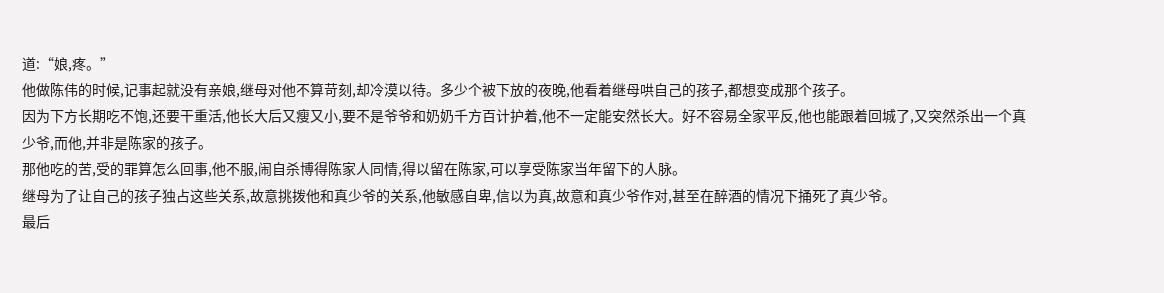道:“娘,疼。”
他做陈伟的时候,记事起就没有亲娘,继母对他不算苛刻,却冷漠以待。多少个被下放的夜晚,他看着继母哄自己的孩子,都想变成那个孩子。
因为下方长期吃不饱,还要干重活,他长大后又瘦又小,要不是爷爷和奶奶千方百计护着,他不一定能安然长大。好不容易全家平反,他也能跟着回城了,又突然杀出一个真少爷,而他,并非是陈家的孩子。
那他吃的苦,受的罪算怎么回事,他不服,闹自杀博得陈家人同情,得以留在陈家,可以享受陈家当年留下的人脉。
继母为了让自己的孩子独占这些关系,故意挑拨他和真少爷的关系,他敏感自卑,信以为真,故意和真少爷作对,甚至在醉酒的情况下捅死了真少爷。
最后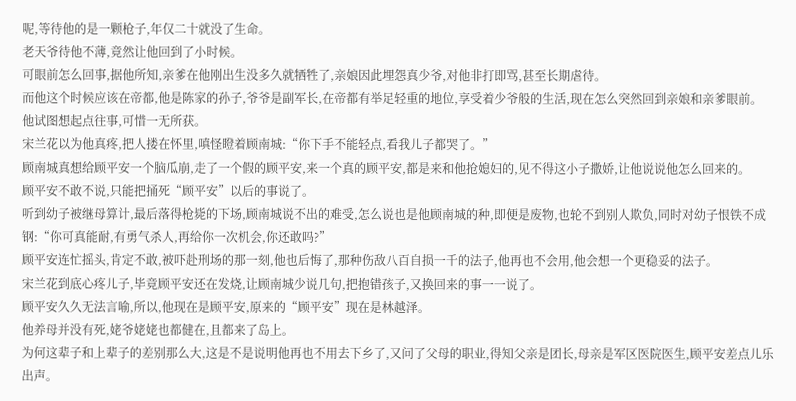呢,等待他的是一颗枪子,年仅二十就没了生命。
老天爷待他不薄,竟然让他回到了小时候。
可眼前怎么回事,据他所知,亲爹在他刚出生没多久就牺牲了,亲娘因此埋怨真少爷,对他非打即骂,甚至长期虐待。
而他这个时候应该在帝都,他是陈家的孙子,爷爷是副军长,在帝都有举足轻重的地位,享受着少爷般的生活,现在怎么突然回到亲娘和亲爹眼前。
他试图想起点往事,可惜一无所获。
宋兰花以为他真疼,把人搂在怀里,嗔怪瞪着顾南城:“你下手不能轻点,看我儿子都哭了。”
顾南城真想给顾平安一个脑瓜崩,走了一个假的顾平安,来一个真的顾平安,都是来和他抢媳妇的,见不得这小子撒娇,让他说说他怎么回来的。
顾平安不敢不说,只能把捅死“顾平安”以后的事说了。
听到幼子被继母算计,最后落得枪毙的下场,顾南城说不出的难受,怎么说也是他顾南城的种,即便是废物,也轮不到别人欺负,同时对幼子恨铁不成钢:“你可真能耐,有勇气杀人,再给你一次机会,你还敢吗?”
顾平安连忙摇头,肯定不敢,被吓赴刑场的那一刻,他也后悔了,那种伤敌八百自损一千的法子,他再也不会用,他会想一个更稳妥的法子。
宋兰花到底心疼儿子,毕竟顾平安还在发烧,让顾南城少说几句,把抱错孩子,又换回来的事一一说了。
顾平安久久无法言喻,所以,他现在是顾平安,原来的“顾平安”现在是林越泽。
他养母并没有死,姥爷姥姥也都健在,且都来了岛上。
为何这辈子和上辈子的差别那么大,这是不是说明他再也不用去下乡了,又问了父母的职业,得知父亲是团长,母亲是军区医院医生,顾平安差点儿乐出声。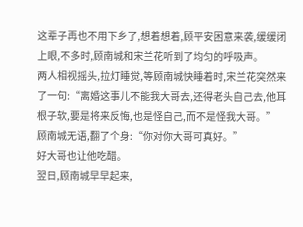这辈子再也不用下乡了,想着想着,顾平安困意来袭,缓缓闭上眼,不多时,顾南城和宋兰花听到了均匀的呼吸声。
两人相视摇头,拉灯睡觉,等顾南城快睡着时,宋兰花突然来了一句:“离婚这事儿不能我大哥去,还得老头自己去,他耳根子软,要是将来反悔,也是怪自己,而不是怪我大哥。”
顾南城无语,翻了个身:“你对你大哥可真好。”
好大哥也让他吃醋。
翌日,顾南城早早起来,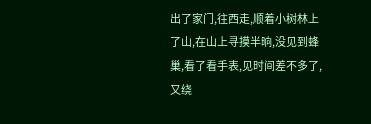出了家门,往西走,顺着小树林上了山,在山上寻摸半晌,没见到蜂巢,看了看手表,见时间差不多了,又绕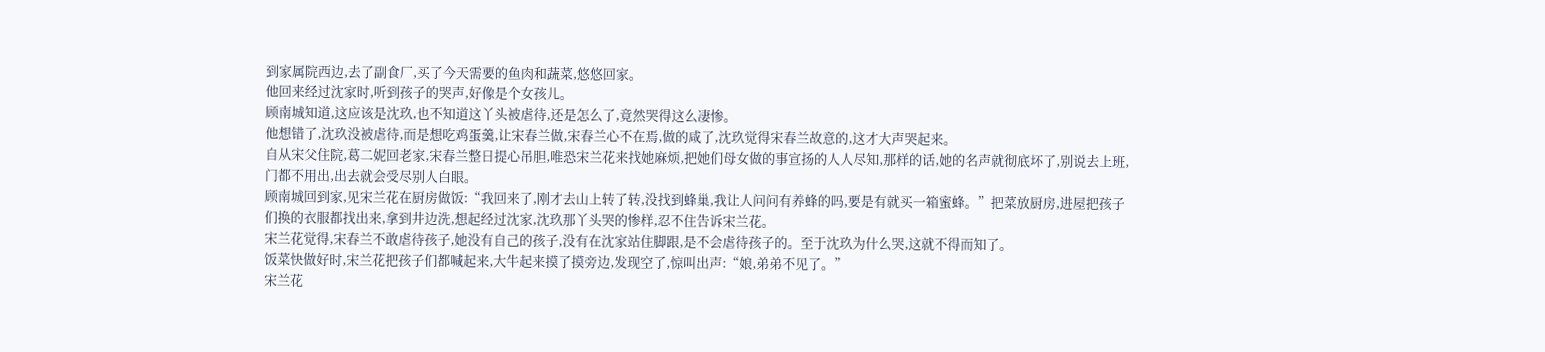到家属院西边,去了副食厂,买了今天需要的鱼肉和蔬菜,悠悠回家。
他回来经过沈家时,听到孩子的哭声,好像是个女孩儿。
顾南城知道,这应该是沈玖,也不知道这丫头被虐待,还是怎么了,竟然哭得这么凄惨。
他想错了,沈玖没被虐待,而是想吃鸡蛋羹,让宋春兰做,宋春兰心不在焉,做的咸了,沈玖觉得宋春兰故意的,这才大声哭起来。
自从宋父住院,葛二妮回老家,宋春兰整日提心吊胆,唯恐宋兰花来找她麻烦,把她们母女做的事宣扬的人人尽知,那样的话,她的名声就彻底坏了,别说去上班,门都不用出,出去就会受尽别人白眼。
顾南城回到家,见宋兰花在厨房做饭:“我回来了,刚才去山上转了转,没找到蜂巢,我让人问问有养蜂的吗,要是有就买一箱蜜蜂。”把菜放厨房,进屋把孩子们换的衣服都找出来,拿到井边洗,想起经过沈家,沈玖那丫头哭的惨样,忍不住告诉宋兰花。
宋兰花觉得,宋春兰不敢虐待孩子,她没有自己的孩子,没有在沈家站住脚跟,是不会虐待孩子的。至于沈玖为什么哭,这就不得而知了。
饭菜快做好时,宋兰花把孩子们都喊起来,大牛起来摸了摸旁边,发现空了,惊叫出声:“娘,弟弟不见了。”
宋兰花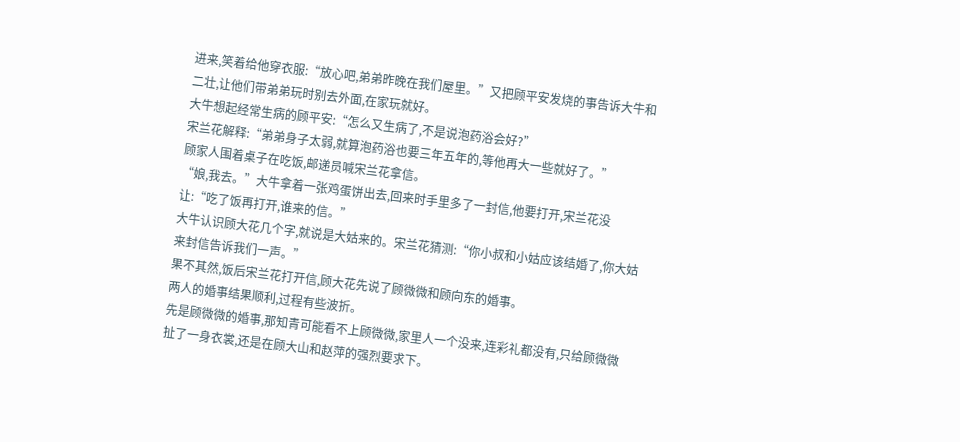进来,笑着给他穿衣服:“放心吧,弟弟昨晚在我们屋里。”又把顾平安发烧的事告诉大牛和二壮,让他们带弟弟玩时别去外面,在家玩就好。
大牛想起经常生病的顾平安:“怎么又生病了,不是说泡药浴会好?”
宋兰花解释:“弟弟身子太弱,就算泡药浴也要三年五年的,等他再大一些就好了。”
顾家人围着桌子在吃饭,邮递员喊宋兰花拿信。
“娘,我去。”大牛拿着一张鸡蛋饼出去,回来时手里多了一封信,他要打开,宋兰花没让:“吃了饭再打开,谁来的信。”
大牛认识顾大花几个字,就说是大姑来的。宋兰花猜测:“你小叔和小姑应该结婚了,你大姑来封信告诉我们一声。”
果不其然,饭后宋兰花打开信,顾大花先说了顾微微和顾向东的婚事。
两人的婚事结果顺利,过程有些波折。
先是顾微微的婚事,那知青可能看不上顾微微,家里人一个没来,连彩礼都没有,只给顾微微扯了一身衣裳,还是在顾大山和赵萍的强烈要求下。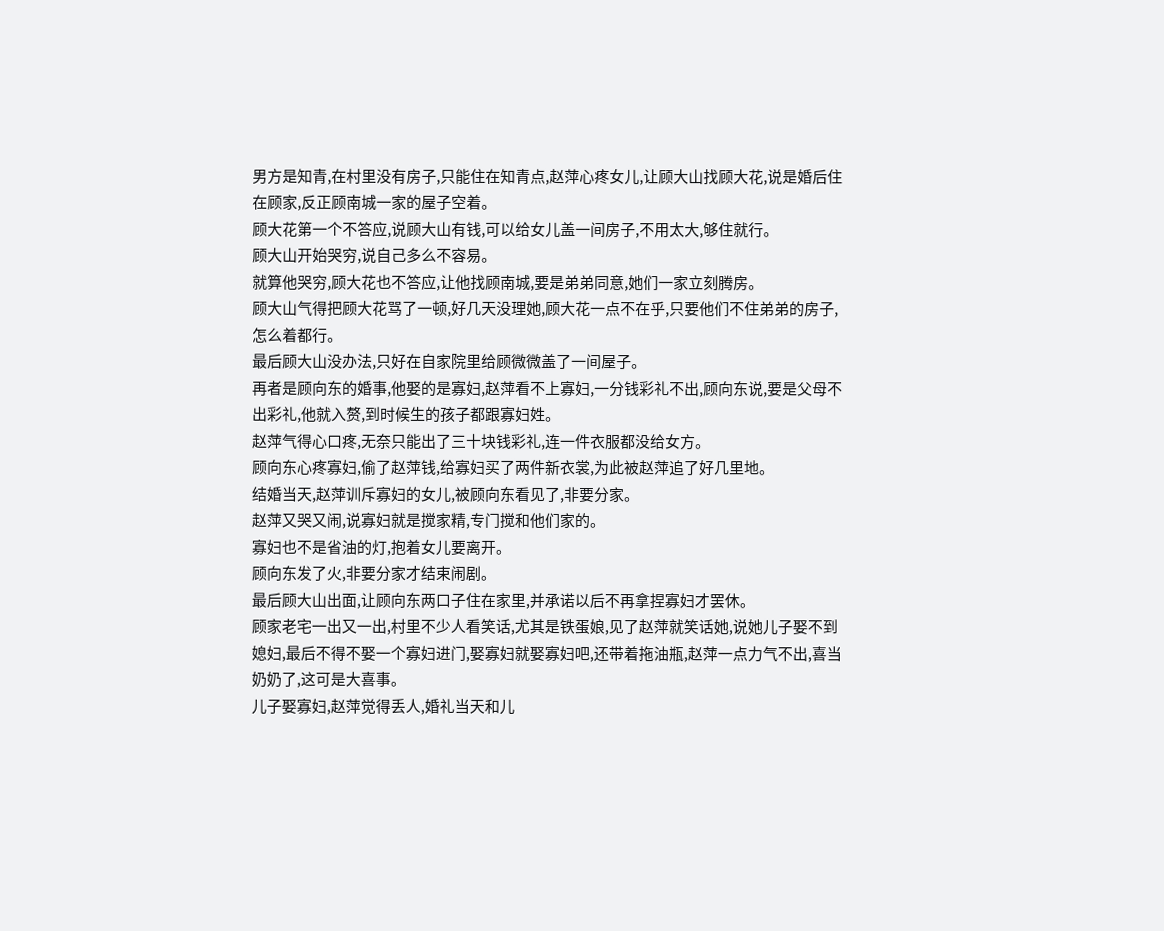男方是知青,在村里没有房子,只能住在知青点,赵萍心疼女儿,让顾大山找顾大花,说是婚后住在顾家,反正顾南城一家的屋子空着。
顾大花第一个不答应,说顾大山有钱,可以给女儿盖一间房子,不用太大,够住就行。
顾大山开始哭穷,说自己多么不容易。
就算他哭穷,顾大花也不答应,让他找顾南城,要是弟弟同意,她们一家立刻腾房。
顾大山气得把顾大花骂了一顿,好几天没理她,顾大花一点不在乎,只要他们不住弟弟的房子,怎么着都行。
最后顾大山没办法,只好在自家院里给顾微微盖了一间屋子。
再者是顾向东的婚事,他娶的是寡妇,赵萍看不上寡妇,一分钱彩礼不出,顾向东说,要是父母不出彩礼,他就入赘,到时候生的孩子都跟寡妇姓。
赵萍气得心口疼,无奈只能出了三十块钱彩礼,连一件衣服都没给女方。
顾向东心疼寡妇,偷了赵萍钱,给寡妇买了两件新衣裳,为此被赵萍追了好几里地。
结婚当天,赵萍训斥寡妇的女儿,被顾向东看见了,非要分家。
赵萍又哭又闹,说寡妇就是搅家精,专门搅和他们家的。
寡妇也不是省油的灯,抱着女儿要离开。
顾向东发了火,非要分家才结束闹剧。
最后顾大山出面,让顾向东两口子住在家里,并承诺以后不再拿捏寡妇才罢休。
顾家老宅一出又一出,村里不少人看笑话,尤其是铁蛋娘,见了赵萍就笑话她,说她儿子娶不到媳妇,最后不得不娶一个寡妇进门,娶寡妇就娶寡妇吧,还带着拖油瓶,赵萍一点力气不出,喜当奶奶了,这可是大喜事。
儿子娶寡妇,赵萍觉得丢人,婚礼当天和儿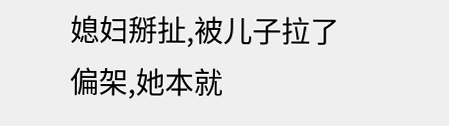媳妇掰扯,被儿子拉了偏架,她本就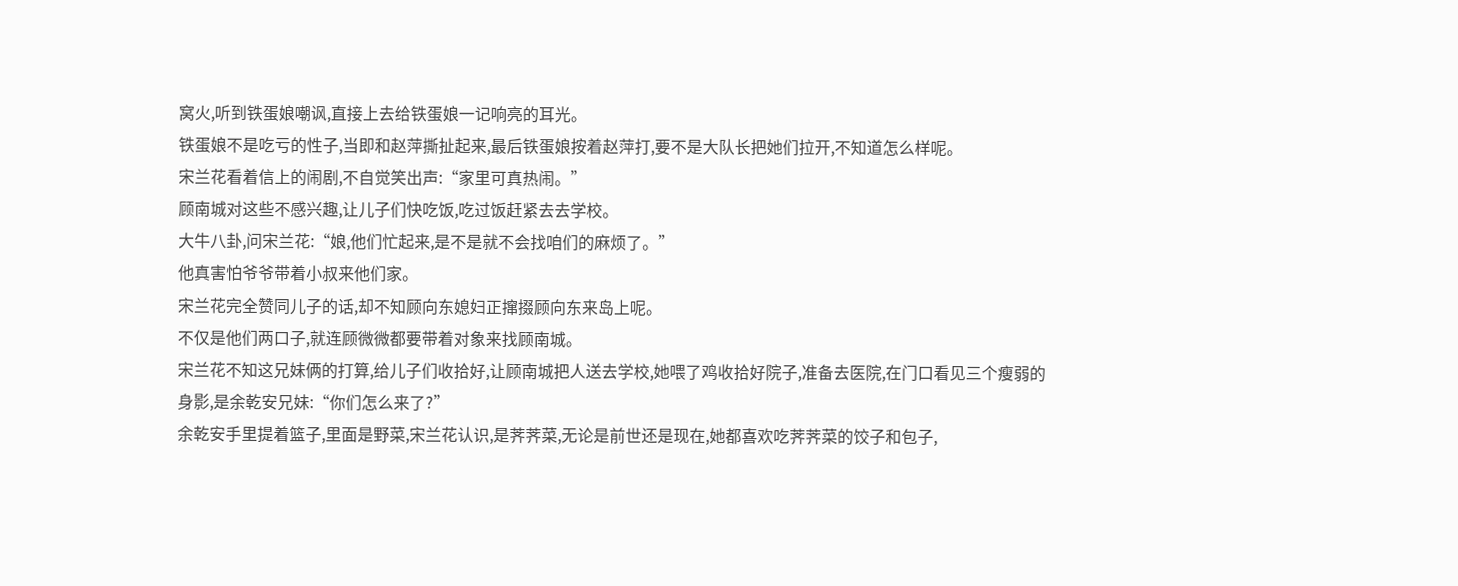窝火,听到铁蛋娘嘲讽,直接上去给铁蛋娘一记响亮的耳光。
铁蛋娘不是吃亏的性子,当即和赵萍撕扯起来,最后铁蛋娘按着赵萍打,要不是大队长把她们拉开,不知道怎么样呢。
宋兰花看着信上的闹剧,不自觉笑出声:“家里可真热闹。”
顾南城对这些不感兴趣,让儿子们快吃饭,吃过饭赶紧去去学校。
大牛八卦,问宋兰花:“娘,他们忙起来,是不是就不会找咱们的麻烦了。”
他真害怕爷爷带着小叔来他们家。
宋兰花完全赞同儿子的话,却不知顾向东媳妇正撺掇顾向东来岛上呢。
不仅是他们两口子,就连顾微微都要带着对象来找顾南城。
宋兰花不知这兄妹俩的打算,给儿子们收拾好,让顾南城把人送去学校,她喂了鸡收拾好院子,准备去医院,在门口看见三个瘦弱的身影,是余乾安兄妹:“你们怎么来了?”
余乾安手里提着篮子,里面是野菜,宋兰花认识,是荠荠菜,无论是前世还是现在,她都喜欢吃荠荠菜的饺子和包子,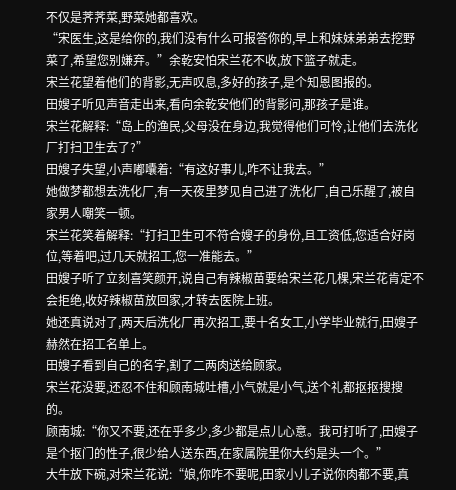不仅是荠荠菜,野菜她都喜欢。
“宋医生,这是给你的,我们没有什么可报答你的,早上和妹妹弟弟去挖野菜了,希望您别嫌弃。”余乾安怕宋兰花不收,放下篮子就走。
宋兰花望着他们的背影,无声叹息,多好的孩子,是个知恩图报的。
田嫂子听见声音走出来,看向余乾安他们的背影问,那孩子是谁。
宋兰花解释:“岛上的渔民,父母没在身边,我觉得他们可怜,让他们去洗化厂打扫卫生去了?”
田嫂子失望,小声嘟囔着:“有这好事儿,咋不让我去。”
她做梦都想去洗化厂,有一天夜里梦见自己进了洗化厂,自己乐醒了,被自家男人嘲笑一顿。
宋兰花笑着解释:“打扫卫生可不符合嫂子的身份,且工资低,您适合好岗位,等着吧,过几天就招工,您一准能去。”
田嫂子听了立刻喜笑颜开,说自己有辣椒苗要给宋兰花几棵,宋兰花肯定不会拒绝,收好辣椒苗放回家,才转去医院上班。
她还真说对了,两天后洗化厂再次招工,要十名女工,小学毕业就行,田嫂子赫然在招工名单上。
田嫂子看到自己的名字,割了二两肉送给顾家。
宋兰花没要,还忍不住和顾南城吐槽,小气就是小气,送个礼都抠抠搜搜的。
顾南城:“你又不要,还在乎多少,多少都是点儿心意。我可打听了,田嫂子是个抠门的性子,很少给人送东西,在家属院里你大约是头一个。”
大牛放下碗,对宋兰花说:“娘,你咋不要呢,田家小儿子说你肉都不要,真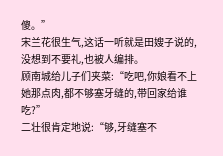傻。”
宋兰花很生气,这话一听就是田嫂子说的,没想到不要礼,也被人编排。
顾南城给儿子们夹菜:“吃吧,你娘看不上她那点肉,都不够塞牙缝的,带回家给谁吃?”
二壮很肯定地说:“够,牙缝塞不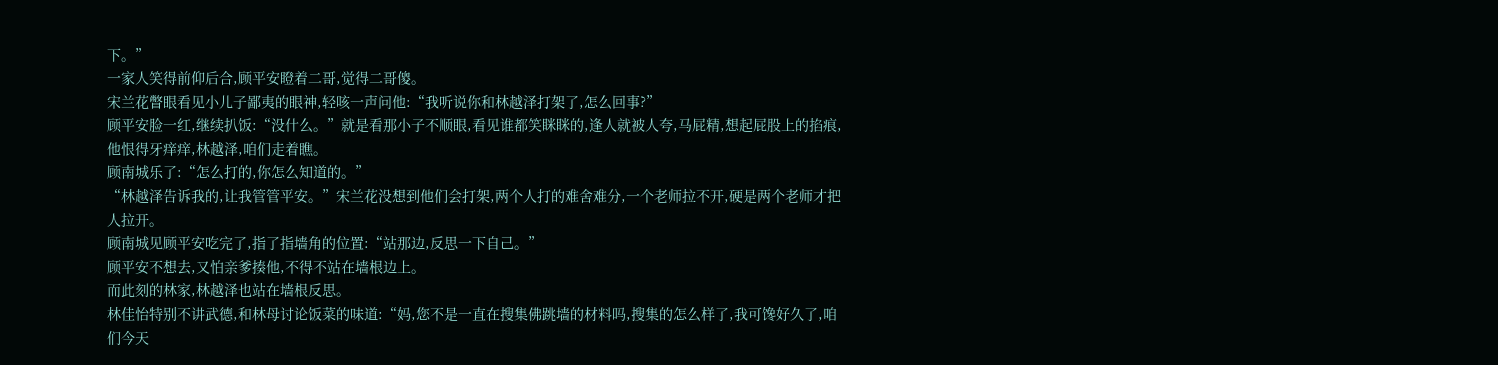下。”
一家人笑得前仰后合,顾平安瞪着二哥,觉得二哥傻。
宋兰花瞥眼看见小儿子鄙夷的眼神,轻咳一声问他:“我听说你和林越泽打架了,怎么回事?”
顾平安脸一红,继续扒饭:“没什么。”就是看那小子不顺眼,看见谁都笑眯眯的,逢人就被人夸,马屁精,想起屁股上的掐痕,他恨得牙痒痒,林越泽,咱们走着瞧。
顾南城乐了:“怎么打的,你怎么知道的。”
“林越泽告诉我的,让我管管平安。”宋兰花没想到他们会打架,两个人打的难舍难分,一个老师拉不开,硬是两个老师才把人拉开。
顾南城见顾平安吃完了,指了指墙角的位置:“站那边,反思一下自己。”
顾平安不想去,又怕亲爹揍他,不得不站在墙根边上。
而此刻的林家,林越泽也站在墙根反思。
林佳怡特别不讲武德,和林母讨论饭菜的味道:“妈,您不是一直在搜集佛跳墙的材料吗,搜集的怎么样了,我可馋好久了,咱们今天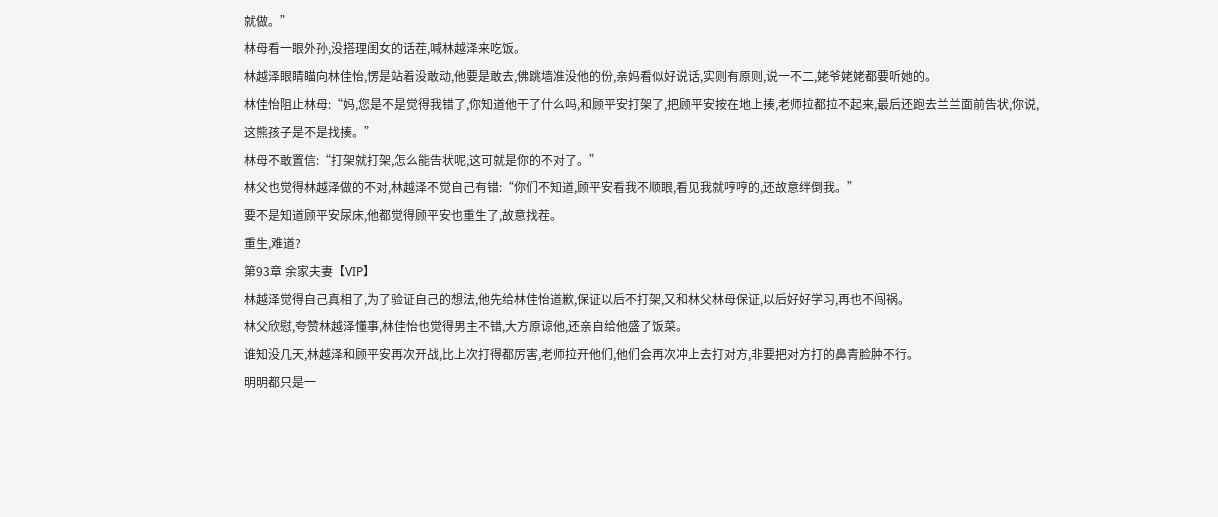就做。”
林母看一眼外孙,没搭理闺女的话茬,喊林越泽来吃饭。
林越泽眼睛瞄向林佳怡,愣是站着没敢动,他要是敢去,佛跳墙准没他的份,亲妈看似好说话,实则有原则,说一不二,姥爷姥姥都要听她的。
林佳怡阻止林母:“妈,您是不是觉得我错了,你知道他干了什么吗,和顾平安打架了,把顾平安按在地上揍,老师拉都拉不起来,最后还跑去兰兰面前告状,你说,这熊孩子是不是找揍。”
林母不敢置信:“打架就打架,怎么能告状呢,这可就是你的不对了。”
林父也觉得林越泽做的不对,林越泽不觉自己有错:“你们不知道,顾平安看我不顺眼,看见我就哼哼的,还故意绊倒我。”
要不是知道顾平安尿床,他都觉得顾平安也重生了,故意找茬。
重生,难道?
第93章 余家夫妻【VIP】
林越泽觉得自己真相了,为了验证自己的想法,他先给林佳怡道歉,保证以后不打架,又和林父林母保证,以后好好学习,再也不闯祸。
林父欣慰,夸赞林越泽懂事,林佳怡也觉得男主不错,大方原谅他,还亲自给他盛了饭菜。
谁知没几天,林越泽和顾平安再次开战,比上次打得都厉害,老师拉开他们,他们会再次冲上去打对方,非要把对方打的鼻青脸肿不行。
明明都只是一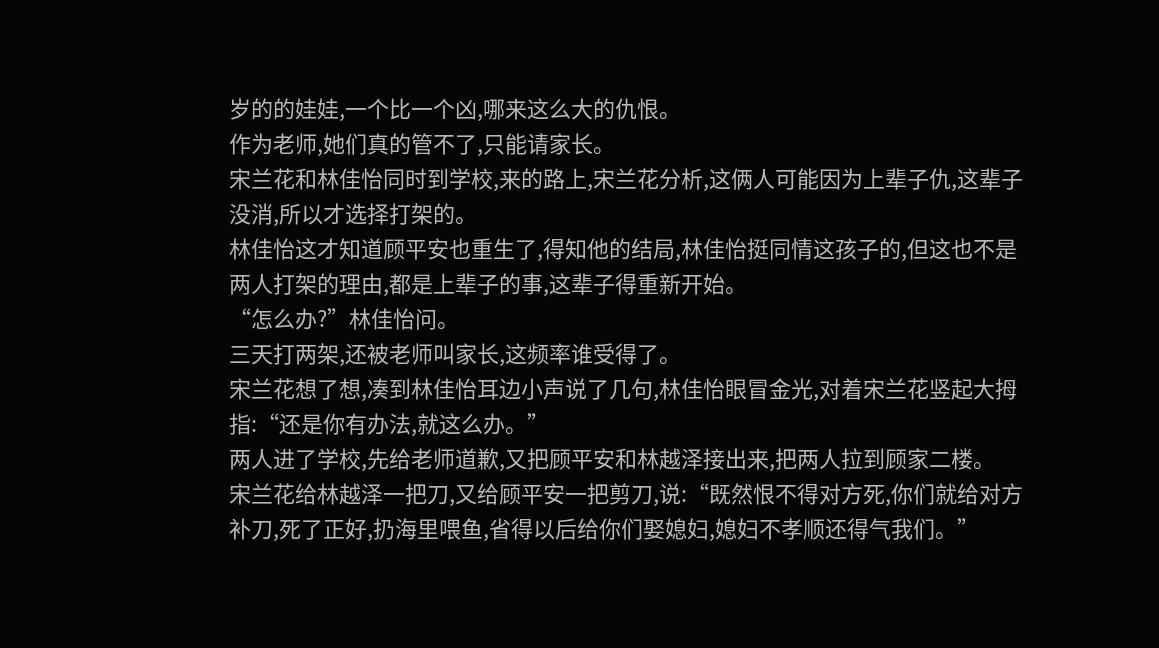岁的的娃娃,一个比一个凶,哪来这么大的仇恨。
作为老师,她们真的管不了,只能请家长。
宋兰花和林佳怡同时到学校,来的路上,宋兰花分析,这俩人可能因为上辈子仇,这辈子没消,所以才选择打架的。
林佳怡这才知道顾平安也重生了,得知他的结局,林佳怡挺同情这孩子的,但这也不是两人打架的理由,都是上辈子的事,这辈子得重新开始。
“怎么办?”林佳怡问。
三天打两架,还被老师叫家长,这频率谁受得了。
宋兰花想了想,凑到林佳怡耳边小声说了几句,林佳怡眼冒金光,对着宋兰花竖起大拇指:“还是你有办法,就这么办。”
两人进了学校,先给老师道歉,又把顾平安和林越泽接出来,把两人拉到顾家二楼。
宋兰花给林越泽一把刀,又给顾平安一把剪刀,说:“既然恨不得对方死,你们就给对方补刀,死了正好,扔海里喂鱼,省得以后给你们娶媳妇,媳妇不孝顺还得气我们。”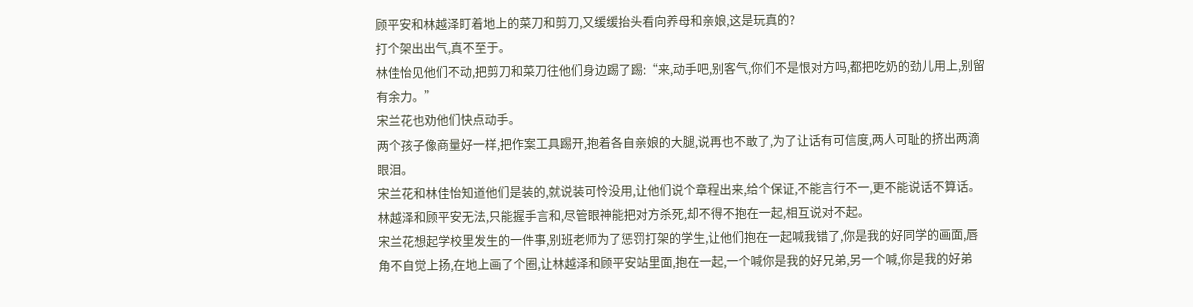顾平安和林越泽盯着地上的菜刀和剪刀,又缓缓抬头看向养母和亲娘,这是玩真的?
打个架出出气,真不至于。
林佳怡见他们不动,把剪刀和菜刀往他们身边踢了踢:“来,动手吧,别客气,你们不是恨对方吗,都把吃奶的劲儿用上,别留有余力。”
宋兰花也劝他们快点动手。
两个孩子像商量好一样,把作案工具踢开,抱着各自亲娘的大腿,说再也不敢了,为了让话有可信度,两人可耻的挤出两滴眼泪。
宋兰花和林佳怡知道他们是装的,就说装可怜没用,让他们说个章程出来,给个保证,不能言行不一,更不能说话不算话。
林越泽和顾平安无法,只能握手言和,尽管眼神能把对方杀死,却不得不抱在一起,相互说对不起。
宋兰花想起学校里发生的一件事,别班老师为了惩罚打架的学生,让他们抱在一起喊我错了,你是我的好同学的画面,唇角不自觉上扬,在地上画了个圈,让林越泽和顾平安站里面,抱在一起,一个喊你是我的好兄弟,另一个喊,你是我的好弟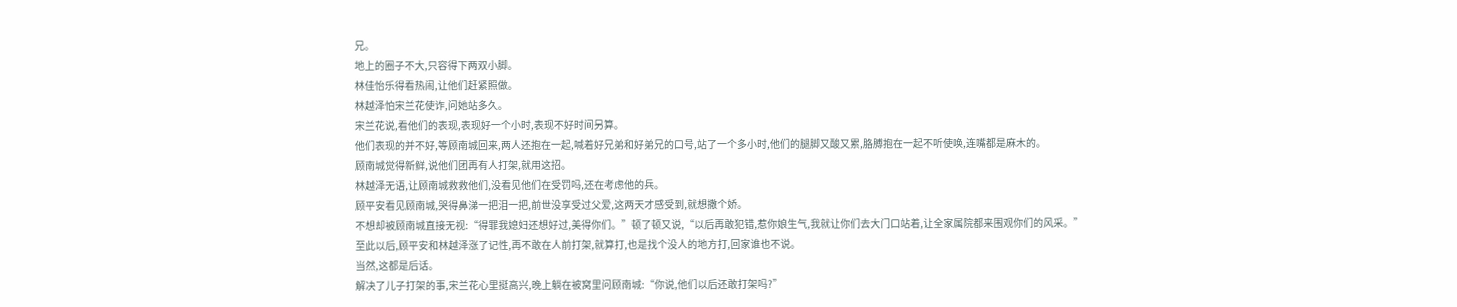兄。
地上的圈子不大,只容得下两双小脚。
林佳怡乐得看热闹,让他们赶紧照做。
林越泽怕宋兰花使诈,问她站多久。
宋兰花说,看他们的表现,表现好一个小时,表现不好时间另算。
他们表现的并不好,等顾南城回来,两人还抱在一起,喊着好兄弟和好弟兄的口号,站了一个多小时,他们的腿脚又酸又累,胳膊抱在一起不听使唤,连嘴都是麻木的。
顾南城觉得新鲜,说他们团再有人打架,就用这招。
林越泽无语,让顾南城救救他们,没看见他们在受罚吗,还在考虑他的兵。
顾平安看见顾南城,哭得鼻涕一把泪一把,前世没享受过父爱,这两天才感受到,就想撒个娇。
不想却被顾南城直接无视:“得罪我媳妇还想好过,美得你们。”顿了顿又说,“以后再敢犯错,惹你娘生气,我就让你们去大门口站着,让全家属院都来围观你们的风采。”
至此以后,顾平安和林越泽涨了记性,再不敢在人前打架,就算打,也是找个没人的地方打,回家谁也不说。
当然,这都是后话。
解决了儿子打架的事,宋兰花心里挺高兴,晚上躺在被窝里问顾南城:“你说,他们以后还敢打架吗?”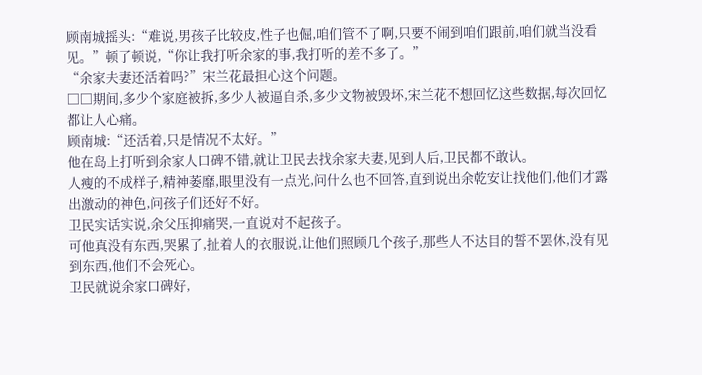顾南城摇头:“难说,男孩子比较皮,性子也倔,咱们管不了啊,只要不闹到咱们跟前,咱们就当没看见。”顿了顿说,“你让我打听余家的事,我打听的差不多了。”
“余家夫妻还活着吗?”宋兰花最担心这个问题。
□□期间,多少个家庭被拆,多少人被逼自杀,多少文物被毁坏,宋兰花不想回忆这些数据,每次回忆都让人心痛。
顾南城:“还活着,只是情况不太好。”
他在岛上打听到余家人口碑不错,就让卫民去找余家夫妻,见到人后,卫民都不敢认。
人瘦的不成样子,精神萎靡,眼里没有一点光,问什么也不回答,直到说出余乾安让找他们,他们才露出激动的神色,问孩子们还好不好。
卫民实话实说,余父压抑痛哭,一直说对不起孩子。
可他真没有东西,哭累了,扯着人的衣服说,让他们照顾几个孩子,那些人不达目的誓不罢休,没有见到东西,他们不会死心。
卫民就说余家口碑好,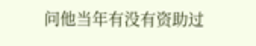问他当年有没有资助过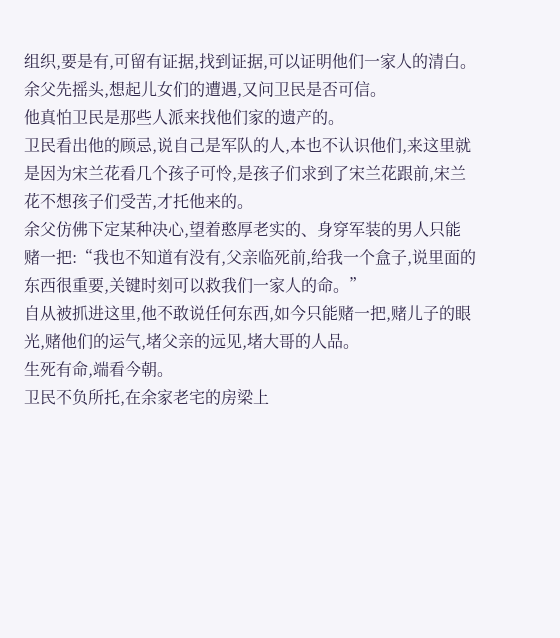组织,要是有,可留有证据,找到证据,可以证明他们一家人的清白。
余父先摇头,想起儿女们的遭遇,又问卫民是否可信。
他真怕卫民是那些人派来找他们家的遗产的。
卫民看出他的顾忌,说自己是军队的人,本也不认识他们,来这里就是因为宋兰花看几个孩子可怜,是孩子们求到了宋兰花跟前,宋兰花不想孩子们受苦,才托他来的。
余父仿佛下定某种决心,望着憨厚老实的、身穿军装的男人只能赌一把:“我也不知道有没有,父亲临死前,给我一个盒子,说里面的东西很重要,关键时刻可以救我们一家人的命。”
自从被抓进这里,他不敢说任何东西,如今只能赌一把,赌儿子的眼光,赌他们的运气,堵父亲的远见,堵大哥的人品。
生死有命,端看今朝。
卫民不负所托,在余家老宅的房梁上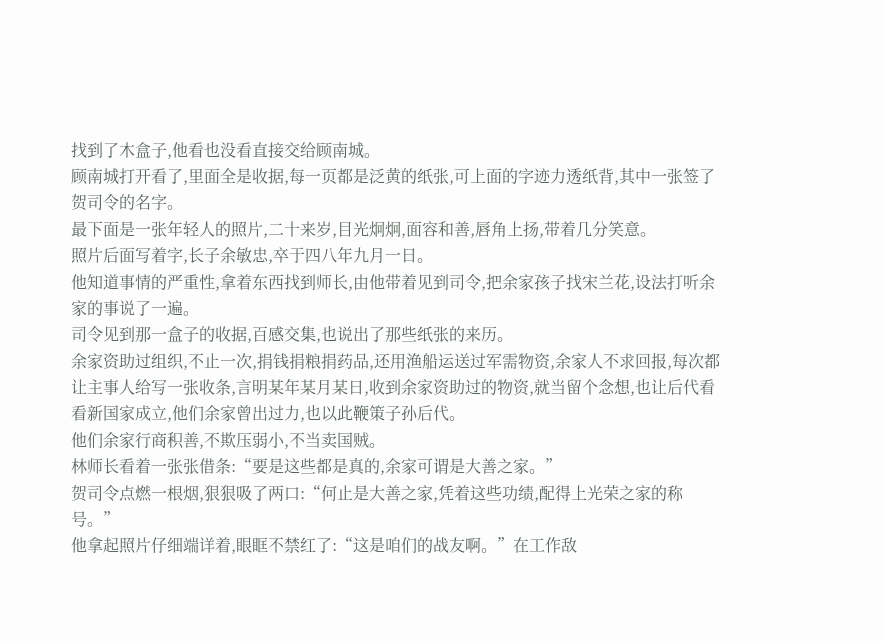找到了木盒子,他看也没看直接交给顾南城。
顾南城打开看了,里面全是收据,每一页都是泛黄的纸张,可上面的字迹力透纸背,其中一张签了贺司令的名字。
最下面是一张年轻人的照片,二十来岁,目光炯炯,面容和善,唇角上扬,带着几分笑意。
照片后面写着字,长子余敏忠,卒于四八年九月一日。
他知道事情的严重性,拿着东西找到师长,由他带着见到司令,把余家孩子找宋兰花,设法打听余家的事说了一遍。
司令见到那一盒子的收据,百感交集,也说出了那些纸张的来历。
余家资助过组织,不止一次,捐钱捐粮捐药品,还用渔船运送过军需物资,余家人不求回报,每次都让主事人给写一张收条,言明某年某月某日,收到余家资助过的物资,就当留个念想,也让后代看看新国家成立,他们余家曾出过力,也以此鞭策子孙后代。
他们余家行商积善,不欺压弱小,不当卖国贼。
林师长看着一张张借条:“要是这些都是真的,余家可谓是大善之家。”
贺司令点燃一根烟,狠狠吸了两口:“何止是大善之家,凭着这些功绩,配得上光荣之家的称号。”
他拿起照片仔细端详着,眼眶不禁红了:“这是咱们的战友啊。”在工作敌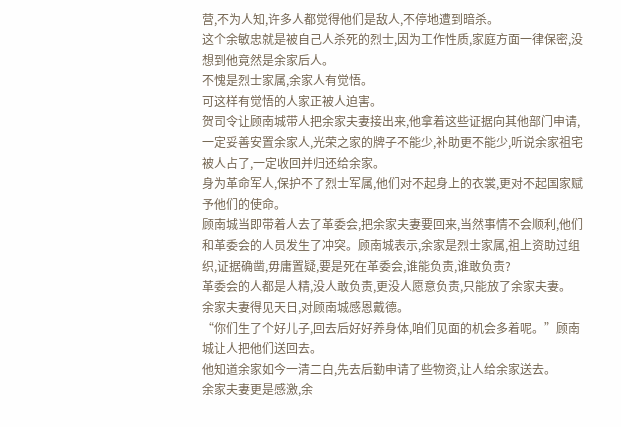营,不为人知,许多人都觉得他们是敌人,不停地遭到暗杀。
这个余敏忠就是被自己人杀死的烈士,因为工作性质,家庭方面一律保密,没想到他竟然是余家后人。
不愧是烈士家属,余家人有觉悟。
可这样有觉悟的人家正被人迫害。
贺司令让顾南城带人把余家夫妻接出来,他拿着这些证据向其他部门申请,一定妥善安置余家人,光荣之家的牌子不能少,补助更不能少,听说余家祖宅被人占了,一定收回并归还给余家。
身为革命军人,保护不了烈士军属,他们对不起身上的衣裳,更对不起国家赋予他们的使命。
顾南城当即带着人去了革委会,把余家夫妻要回来,当然事情不会顺利,他们和革委会的人员发生了冲突。顾南城表示,余家是烈士家属,祖上资助过组织,证据确凿,毋庸置疑,要是死在革委会,谁能负责,谁敢负责?
革委会的人都是人精,没人敢负责,更没人愿意负责,只能放了余家夫妻。
余家夫妻得见天日,对顾南城感恩戴德。
“你们生了个好儿子,回去后好好养身体,咱们见面的机会多着呢。”顾南城让人把他们送回去。
他知道余家如今一清二白,先去后勤申请了些物资,让人给余家送去。
余家夫妻更是感激,余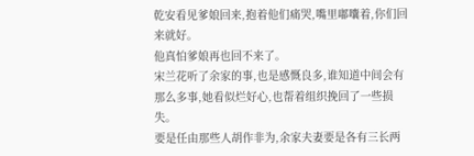乾安看见爹娘回来,抱着他们痛哭,嘴里嘟囔着,你们回来就好。
他真怕爹娘再也回不来了。
宋兰花听了余家的事,也是感慨良多,谁知道中间会有那么多事,她看似烂好心,也帮着组织挽回了一些损失。
要是任由那些人胡作非为,余家夫妻要是各有三长两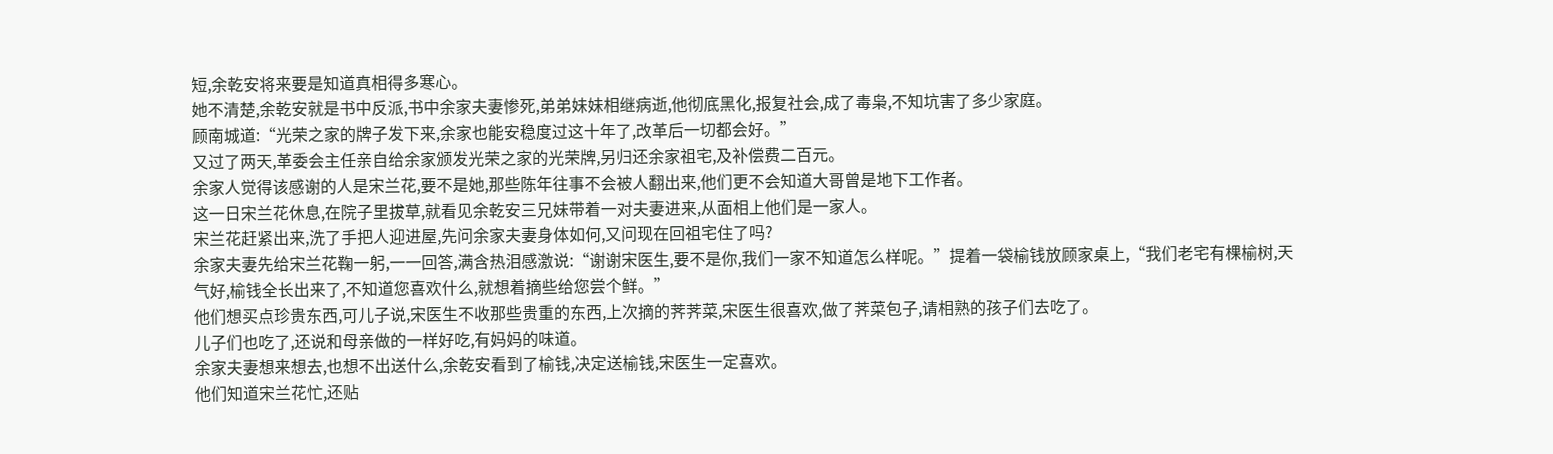短,余乾安将来要是知道真相得多寒心。
她不清楚,余乾安就是书中反派,书中余家夫妻惨死,弟弟妹妹相继病逝,他彻底黑化,报复社会,成了毒枭,不知坑害了多少家庭。
顾南城道:“光荣之家的牌子发下来,余家也能安稳度过这十年了,改革后一切都会好。”
又过了两天,革委会主任亲自给余家颁发光荣之家的光荣牌,另归还余家祖宅,及补偿费二百元。
余家人觉得该感谢的人是宋兰花,要不是她,那些陈年往事不会被人翻出来,他们更不会知道大哥曾是地下工作者。
这一日宋兰花休息,在院子里拔草,就看见余乾安三兄妹带着一对夫妻进来,从面相上他们是一家人。
宋兰花赶紧出来,洗了手把人迎进屋,先问余家夫妻身体如何,又问现在回祖宅住了吗?
余家夫妻先给宋兰花鞠一躬,一一回答,满含热泪感激说:“谢谢宋医生,要不是你,我们一家不知道怎么样呢。”提着一袋榆钱放顾家桌上,“我们老宅有棵榆树,天气好,榆钱全长出来了,不知道您喜欢什么,就想着摘些给您尝个鲜。”
他们想买点珍贵东西,可儿子说,宋医生不收那些贵重的东西,上次摘的荠荠菜,宋医生很喜欢,做了荠菜包子,请相熟的孩子们去吃了。
儿子们也吃了,还说和母亲做的一样好吃,有妈妈的味道。
余家夫妻想来想去,也想不出送什么,余乾安看到了榆钱,决定送榆钱,宋医生一定喜欢。
他们知道宋兰花忙,还贴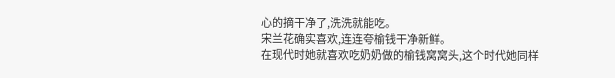心的摘干净了,洗洗就能吃。
宋兰花确实喜欢,连连夸榆钱干净新鲜。
在现代时她就喜欢吃奶奶做的榆钱窝窝头,这个时代她同样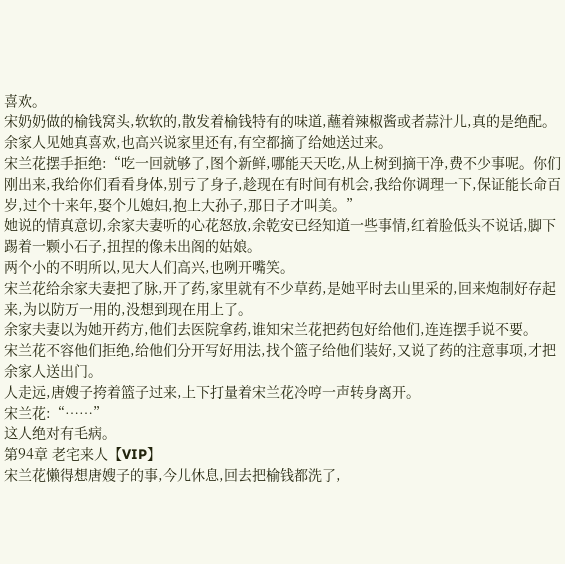喜欢。
宋奶奶做的榆钱窝头,软软的,散发着榆钱特有的味道,蘸着辣椒酱或者蒜汁儿,真的是绝配。
余家人见她真喜欢,也高兴说家里还有,有空都摘了给她送过来。
宋兰花摆手拒绝:“吃一回就够了,图个新鲜,哪能天天吃,从上树到摘干净,费不少事呢。你们刚出来,我给你们看看身体,别亏了身子,趁现在有时间有机会,我给你调理一下,保证能长命百岁,过个十来年,娶个儿媳妇,抱上大孙子,那日子才叫美。”
她说的情真意切,余家夫妻听的心花怒放,余乾安已经知道一些事情,红着脸低头不说话,脚下踢着一颗小石子,扭捏的像未出阁的姑娘。
两个小的不明所以,见大人们高兴,也咧开嘴笑。
宋兰花给余家夫妻把了脉,开了药,家里就有不少草药,是她平时去山里采的,回来炮制好存起来,为以防万一用的,没想到现在用上了。
余家夫妻以为她开药方,他们去医院拿药,谁知宋兰花把药包好给他们,连连摆手说不要。
宋兰花不容他们拒绝,给他们分开写好用法,找个篮子给他们装好,又说了药的注意事项,才把余家人送出门。
人走远,唐嫂子挎着篮子过来,上下打量着宋兰花冷哼一声转身离开。
宋兰花:“……”
这人绝对有毛病。
第94章 老宅来人【VIP】
宋兰花懒得想唐嫂子的事,今儿休息,回去把榆钱都洗了,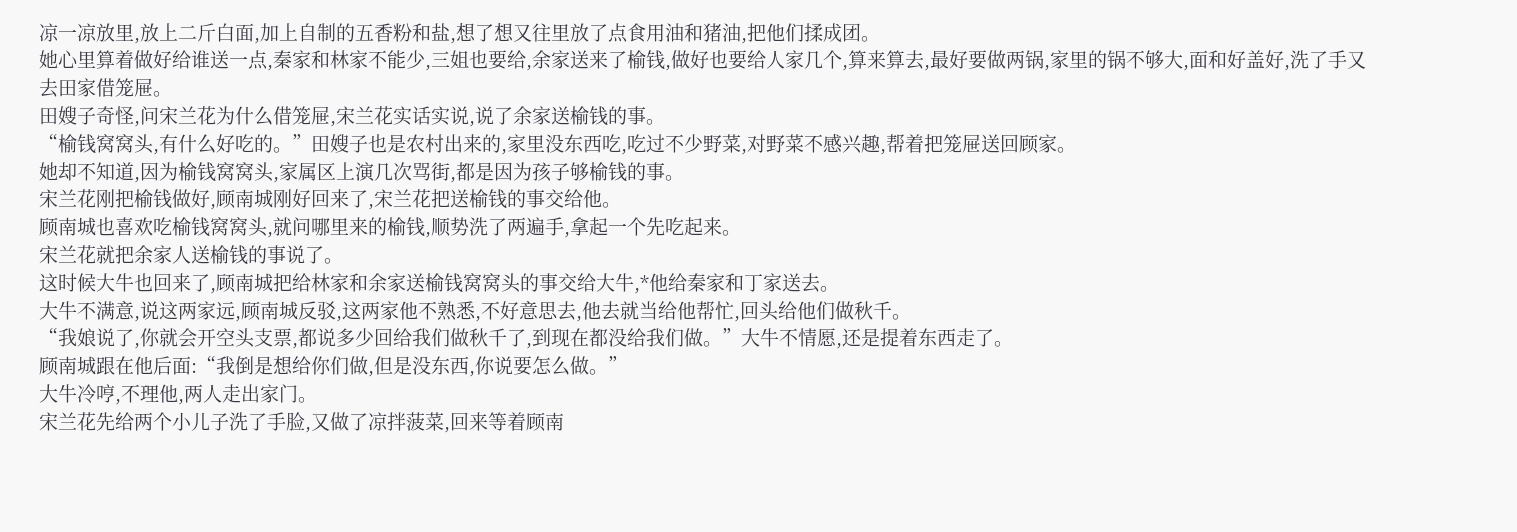凉一凉放里,放上二斤白面,加上自制的五香粉和盐,想了想又往里放了点食用油和猪油,把他们揉成团。
她心里算着做好给谁送一点,秦家和林家不能少,三姐也要给,余家送来了榆钱,做好也要给人家几个,算来算去,最好要做两锅,家里的锅不够大,面和好盖好,洗了手又去田家借笼屉。
田嫂子奇怪,问宋兰花为什么借笼屉,宋兰花实话实说,说了余家送榆钱的事。
“榆钱窝窝头,有什么好吃的。”田嫂子也是农村出来的,家里没东西吃,吃过不少野菜,对野菜不感兴趣,帮着把笼屉送回顾家。
她却不知道,因为榆钱窝窝头,家属区上演几次骂街,都是因为孩子够榆钱的事。
宋兰花刚把榆钱做好,顾南城刚好回来了,宋兰花把送榆钱的事交给他。
顾南城也喜欢吃榆钱窝窝头,就问哪里来的榆钱,顺势洗了两遍手,拿起一个先吃起来。
宋兰花就把余家人送榆钱的事说了。
这时候大牛也回来了,顾南城把给林家和余家送榆钱窝窝头的事交给大牛,*他给秦家和丁家送去。
大牛不满意,说这两家远,顾南城反驳,这两家他不熟悉,不好意思去,他去就当给他帮忙,回头给他们做秋千。
“我娘说了,你就会开空头支票,都说多少回给我们做秋千了,到现在都没给我们做。”大牛不情愿,还是提着东西走了。
顾南城跟在他后面:“我倒是想给你们做,但是没东西,你说要怎么做。”
大牛冷哼,不理他,两人走出家门。
宋兰花先给两个小儿子洗了手脸,又做了凉拌菠菜,回来等着顾南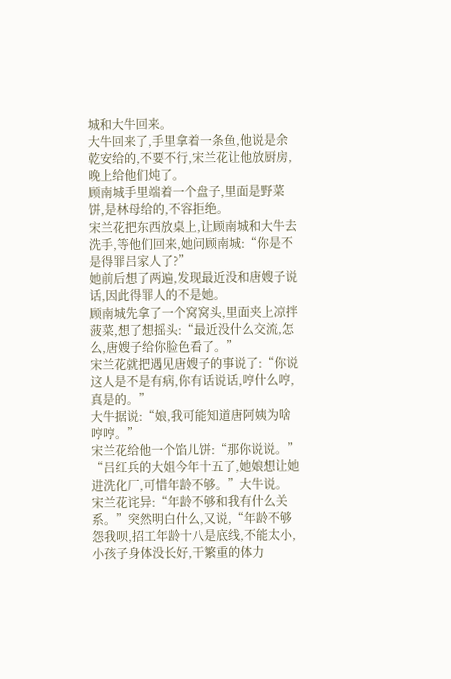城和大牛回来。
大牛回来了,手里拿着一条鱼,他说是余乾安给的,不要不行,宋兰花让他放厨房,晚上给他们炖了。
顾南城手里端着一个盘子,里面是野菜饼,是林母给的,不容拒绝。
宋兰花把东西放桌上,让顾南城和大牛去洗手,等他们回来,她问顾南城:“你是不是得罪吕家人了?”
她前后想了两遍,发现最近没和唐嫂子说话,因此得罪人的不是她。
顾南城先拿了一个窝窝头,里面夹上凉拌菠菜,想了想摇头:“最近没什么交流,怎么,唐嫂子给你脸色看了。”
宋兰花就把遇见唐嫂子的事说了:“你说这人是不是有病,你有话说话,哼什么哼,真是的。”
大牛据说:“娘,我可能知道唐阿姨为啥哼哼。”
宋兰花给他一个馅儿饼:“那你说说。”
“吕红兵的大姐今年十五了,她娘想让她进洗化厂,可惜年龄不够。”大牛说。
宋兰花诧异:“年龄不够和我有什么关系。”突然明白什么,又说,“年龄不够怨我呗,招工年龄十八是底线,不能太小,小孩子身体没长好,干繁重的体力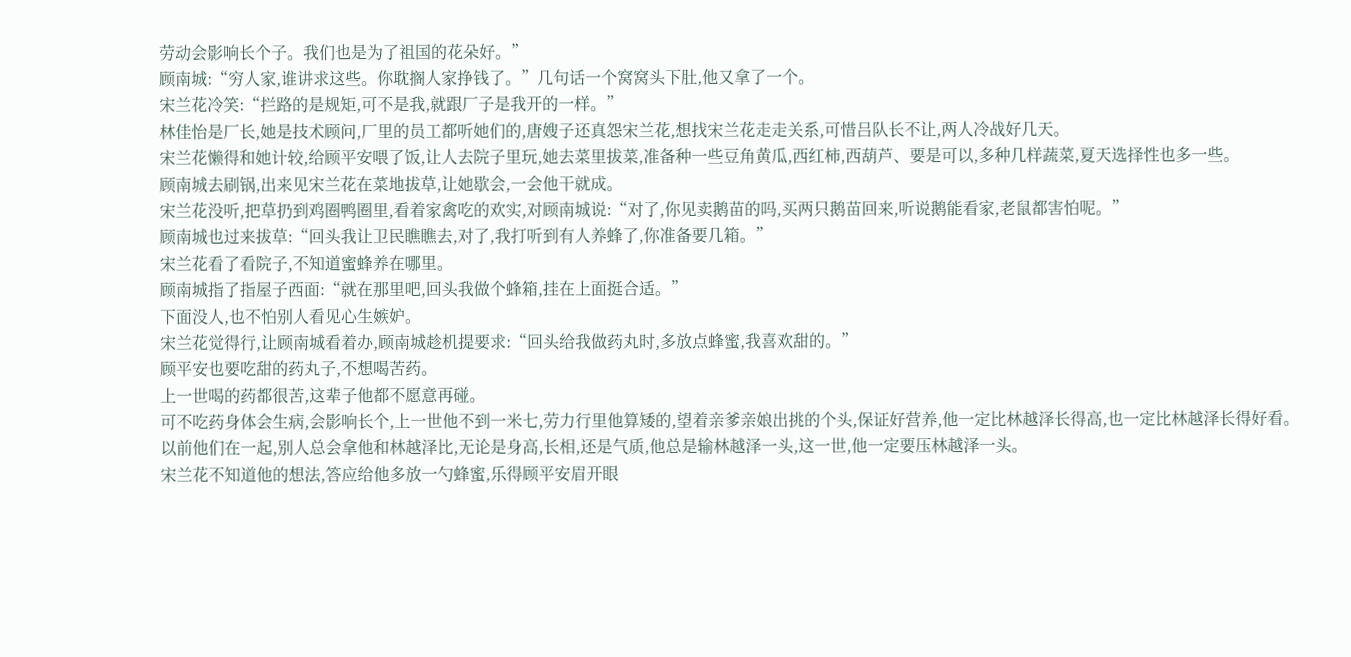劳动会影响长个子。我们也是为了祖国的花朵好。”
顾南城:“穷人家,谁讲求这些。你耽搁人家挣钱了。”几句话一个窝窝头下肚,他又拿了一个。
宋兰花冷笑:“拦路的是规矩,可不是我,就跟厂子是我开的一样。”
林佳怡是厂长,她是技术顾问,厂里的员工都听她们的,唐嫂子还真怨宋兰花,想找宋兰花走走关系,可惜吕队长不让,两人冷战好几天。
宋兰花懒得和她计较,给顾平安喂了饭,让人去院子里玩,她去菜里拔菜,准备种一些豆角黄瓜,西红柿,西葫芦、要是可以,多种几样蔬菜,夏天选择性也多一些。
顾南城去刷锅,出来见宋兰花在菜地拔草,让她歇会,一会他干就成。
宋兰花没听,把草扔到鸡圈鸭圈里,看着家禽吃的欢实,对顾南城说:“对了,你见卖鹅苗的吗,买两只鹅苗回来,听说鹅能看家,老鼠都害怕呢。”
顾南城也过来拔草:“回头我让卫民瞧瞧去,对了,我打听到有人养蜂了,你准备要几箱。”
宋兰花看了看院子,不知道蜜蜂养在哪里。
顾南城指了指屋子西面:“就在那里吧,回头我做个蜂箱,挂在上面挺合适。”
下面没人,也不怕别人看见心生嫉妒。
宋兰花觉得行,让顾南城看着办,顾南城趁机提要求:“回头给我做药丸时,多放点蜂蜜,我喜欢甜的。”
顾平安也要吃甜的药丸子,不想喝苦药。
上一世喝的药都很苦,这辈子他都不愿意再碰。
可不吃药身体会生病,会影响长个,上一世他不到一米七,劳力行里他算矮的,望着亲爹亲娘出挑的个头,保证好营养,他一定比林越泽长得高,也一定比林越泽长得好看。
以前他们在一起,别人总会拿他和林越泽比,无论是身高,长相,还是气质,他总是输林越泽一头,这一世,他一定要压林越泽一头。
宋兰花不知道他的想法,答应给他多放一勺蜂蜜,乐得顾平安眉开眼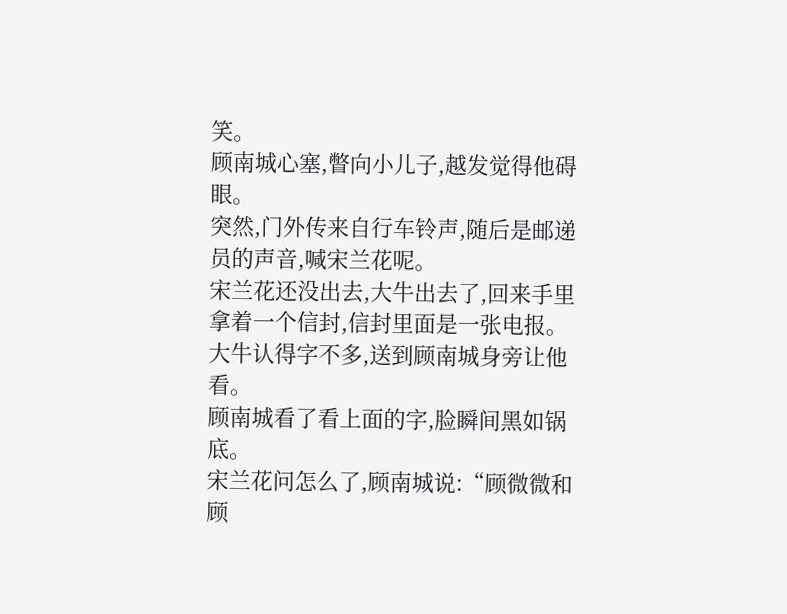笑。
顾南城心塞,瞥向小儿子,越发觉得他碍眼。
突然,门外传来自行车铃声,随后是邮递员的声音,喊宋兰花呢。
宋兰花还没出去,大牛出去了,回来手里拿着一个信封,信封里面是一张电报。
大牛认得字不多,送到顾南城身旁让他看。
顾南城看了看上面的字,脸瞬间黑如锅底。
宋兰花问怎么了,顾南城说:“顾微微和顾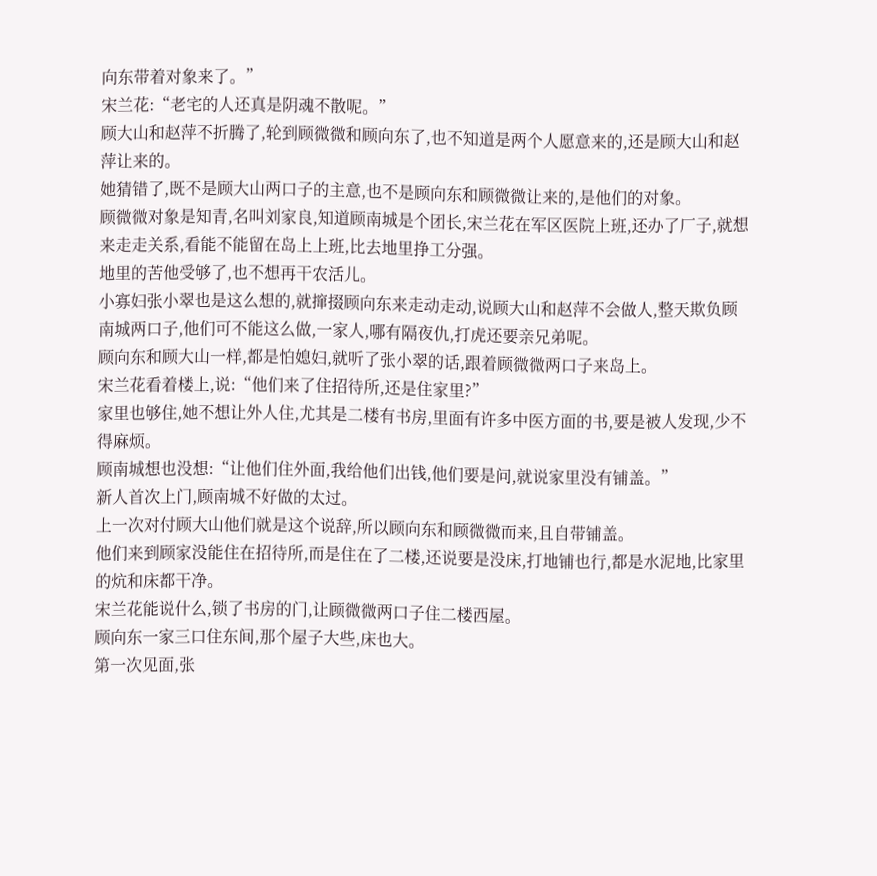向东带着对象来了。”
宋兰花:“老宅的人还真是阴魂不散呢。”
顾大山和赵萍不折腾了,轮到顾微微和顾向东了,也不知道是两个人愿意来的,还是顾大山和赵萍让来的。
她猜错了,既不是顾大山两口子的主意,也不是顾向东和顾微微让来的,是他们的对象。
顾微微对象是知青,名叫刘家良,知道顾南城是个团长,宋兰花在军区医院上班,还办了厂子,就想来走走关系,看能不能留在岛上上班,比去地里挣工分强。
地里的苦他受够了,也不想再干农活儿。
小寡妇张小翠也是这么想的,就撺掇顾向东来走动走动,说顾大山和赵萍不会做人,整天欺负顾南城两口子,他们可不能这么做,一家人,哪有隔夜仇,打虎还要亲兄弟呢。
顾向东和顾大山一样,都是怕媳妇,就听了张小翠的话,跟着顾微微两口子来岛上。
宋兰花看着楼上,说:“他们来了住招待所,还是住家里?”
家里也够住,她不想让外人住,尤其是二楼有书房,里面有许多中医方面的书,要是被人发现,少不得麻烦。
顾南城想也没想:“让他们住外面,我给他们出钱,他们要是问,就说家里没有铺盖。”
新人首次上门,顾南城不好做的太过。
上一次对付顾大山他们就是这个说辞,所以顾向东和顾微微而来,且自带铺盖。
他们来到顾家没能住在招待所,而是住在了二楼,还说要是没床,打地铺也行,都是水泥地,比家里的炕和床都干净。
宋兰花能说什么,锁了书房的门,让顾微微两口子住二楼西屋。
顾向东一家三口住东间,那个屋子大些,床也大。
第一次见面,张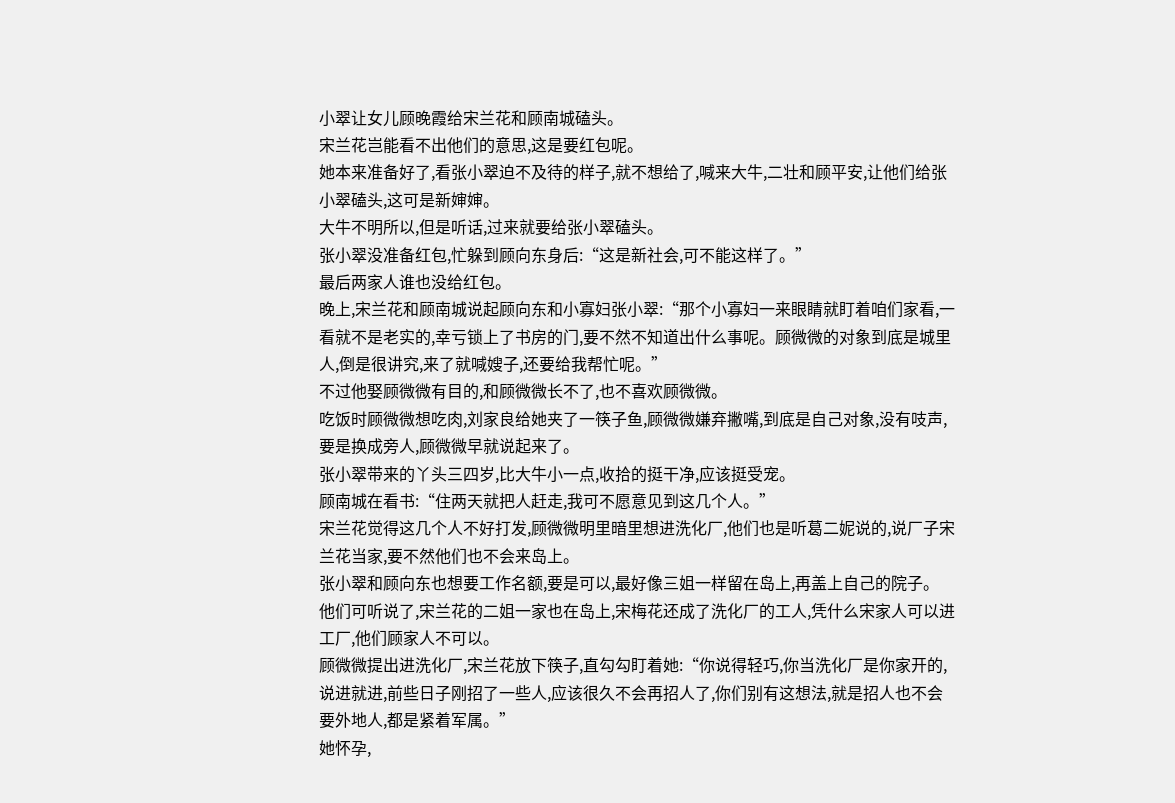小翠让女儿顾晚霞给宋兰花和顾南城磕头。
宋兰花岂能看不出他们的意思,这是要红包呢。
她本来准备好了,看张小翠迫不及待的样子,就不想给了,喊来大牛,二壮和顾平安,让他们给张小翠磕头,这可是新婶婶。
大牛不明所以,但是听话,过来就要给张小翠磕头。
张小翠没准备红包,忙躲到顾向东身后:“这是新社会,可不能这样了。”
最后两家人谁也没给红包。
晚上,宋兰花和顾南城说起顾向东和小寡妇张小翠:“那个小寡妇一来眼睛就盯着咱们家看,一看就不是老实的,幸亏锁上了书房的门,要不然不知道出什么事呢。顾微微的对象到底是城里人,倒是很讲究,来了就喊嫂子,还要给我帮忙呢。”
不过他娶顾微微有目的,和顾微微长不了,也不喜欢顾微微。
吃饭时顾微微想吃肉,刘家良给她夹了一筷子鱼,顾微微嫌弃撇嘴,到底是自己对象,没有吱声,要是换成旁人,顾微微早就说起来了。
张小翠带来的丫头三四岁,比大牛小一点,收拾的挺干净,应该挺受宠。
顾南城在看书:“住两天就把人赶走,我可不愿意见到这几个人。”
宋兰花觉得这几个人不好打发,顾微微明里暗里想进洗化厂,他们也是听葛二妮说的,说厂子宋兰花当家,要不然他们也不会来岛上。
张小翠和顾向东也想要工作名额,要是可以,最好像三姐一样留在岛上,再盖上自己的院子。
他们可听说了,宋兰花的二姐一家也在岛上,宋梅花还成了洗化厂的工人,凭什么宋家人可以进工厂,他们顾家人不可以。
顾微微提出进洗化厂,宋兰花放下筷子,直勾勾盯着她:“你说得轻巧,你当洗化厂是你家开的,说进就进,前些日子刚招了一些人,应该很久不会再招人了,你们别有这想法,就是招人也不会要外地人,都是紧着军属。”
她怀孕,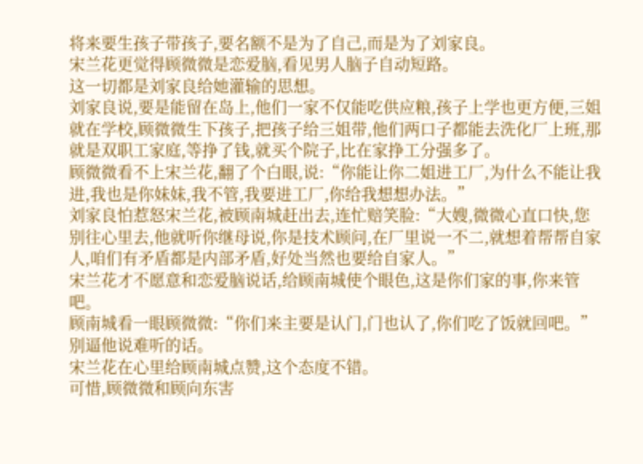将来要生孩子带孩子,要名额不是为了自己,而是为了刘家良。
宋兰花更觉得顾微微是恋爱脑,看见男人脑子自动短路。
这一切都是刘家良给她灌输的思想。
刘家良说,要是能留在岛上,他们一家不仅能吃供应粮,孩子上学也更方便,三姐就在学校,顾微微生下孩子,把孩子给三姐带,他们两口子都能去洗化厂上班,那就是双职工家庭,等挣了钱,就买个院子,比在家挣工分强多了。
顾微微看不上宋兰花,翻了个白眼,说:“你能让你二姐进工厂,为什么不能让我进,我也是你妹妹,我不管,我要进工厂,你给我想想办法。”
刘家良怕惹怒宋兰花,被顾南城赶出去,连忙赔笑脸:“大嫂,微微心直口快,您别往心里去,他就听你继母说,你是技术顾问,在厂里说一不二,就想着帮帮自家人,咱们有矛盾都是内部矛盾,好处当然也要给自家人。”
宋兰花才不愿意和恋爱脑说话,给顾南城使个眼色,这是你们家的事,你来管吧。
顾南城看一眼顾微微:“你们来主要是认门,门也认了,你们吃了饭就回吧。”别逼他说难听的话。
宋兰花在心里给顾南城点赞,这个态度不错。
可惜,顾微微和顾向东害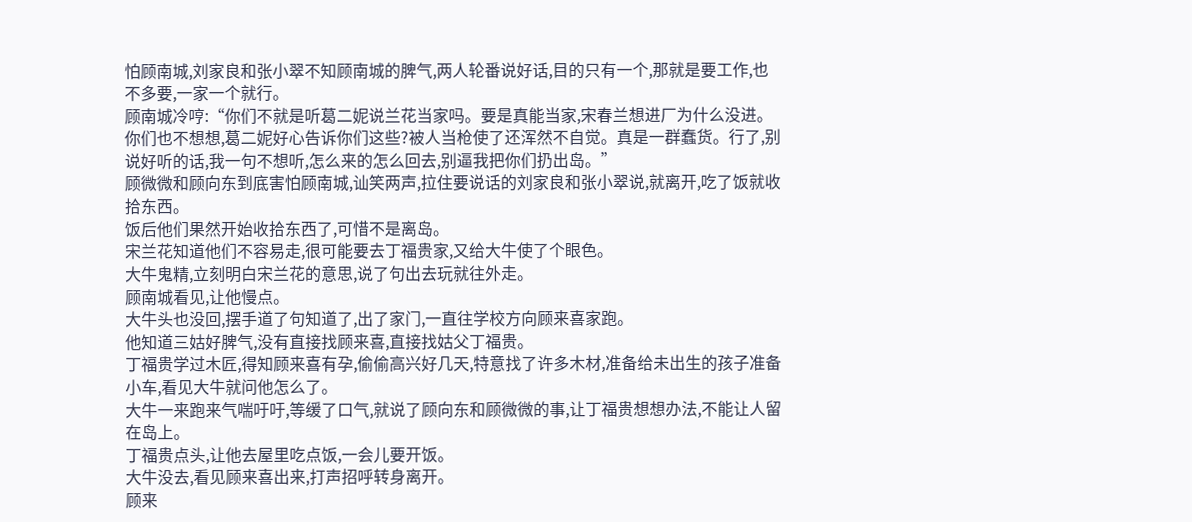怕顾南城,刘家良和张小翠不知顾南城的脾气,两人轮番说好话,目的只有一个,那就是要工作,也不多要,一家一个就行。
顾南城冷哼:“你们不就是听葛二妮说兰花当家吗。要是真能当家,宋春兰想进厂为什么没进。你们也不想想,葛二妮好心告诉你们这些?被人当枪使了还浑然不自觉。真是一群蠢货。行了,别说好听的话,我一句不想听,怎么来的怎么回去,别逼我把你们扔出岛。”
顾微微和顾向东到底害怕顾南城,讪笑两声,拉住要说话的刘家良和张小翠说,就离开,吃了饭就收拾东西。
饭后他们果然开始收拾东西了,可惜不是离岛。
宋兰花知道他们不容易走,很可能要去丁福贵家,又给大牛使了个眼色。
大牛鬼精,立刻明白宋兰花的意思,说了句出去玩就往外走。
顾南城看见,让他慢点。
大牛头也没回,摆手道了句知道了,出了家门,一直往学校方向顾来喜家跑。
他知道三姑好脾气,没有直接找顾来喜,直接找姑父丁福贵。
丁福贵学过木匠,得知顾来喜有孕,偷偷高兴好几天,特意找了许多木材,准备给未出生的孩子准备小车,看见大牛就问他怎么了。
大牛一来跑来气喘吁吁,等缓了口气,就说了顾向东和顾微微的事,让丁福贵想想办法,不能让人留在岛上。
丁福贵点头,让他去屋里吃点饭,一会儿要开饭。
大牛没去,看见顾来喜出来,打声招呼转身离开。
顾来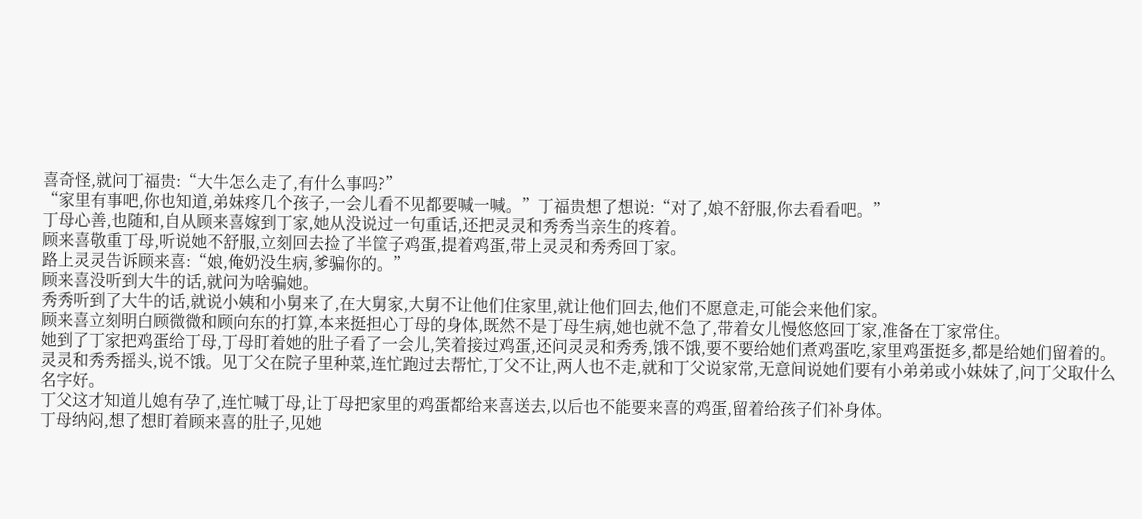喜奇怪,就问丁福贵:“大牛怎么走了,有什么事吗?”
“家里有事吧,你也知道,弟妹疼几个孩子,一会儿看不见都要喊一喊。”丁福贵想了想说:“对了,娘不舒服,你去看看吧。”
丁母心善,也随和,自从顾来喜嫁到丁家,她从没说过一句重话,还把灵灵和秀秀当亲生的疼着。
顾来喜敬重丁母,听说她不舒服,立刻回去捡了半筐子鸡蛋,提着鸡蛋,带上灵灵和秀秀回丁家。
路上灵灵告诉顾来喜:“娘,俺奶没生病,爹骗你的。”
顾来喜没听到大牛的话,就问为啥骗她。
秀秀听到了大牛的话,就说小姨和小舅来了,在大舅家,大舅不让他们住家里,就让他们回去,他们不愿意走,可能会来他们家。
顾来喜立刻明白顾微微和顾向东的打算,本来挺担心丁母的身体,既然不是丁母生病,她也就不急了,带着女儿慢悠悠回丁家,准备在丁家常住。
她到了丁家把鸡蛋给丁母,丁母盯着她的肚子看了一会儿,笑着接过鸡蛋,还问灵灵和秀秀,饿不饿,要不要给她们煮鸡蛋吃,家里鸡蛋挺多,都是给她们留着的。
灵灵和秀秀摇头,说不饿。见丁父在院子里种菜,连忙跑过去帮忙,丁父不让,两人也不走,就和丁父说家常,无意间说她们要有小弟弟或小妹妹了,问丁父取什么名字好。
丁父这才知道儿媳有孕了,连忙喊丁母,让丁母把家里的鸡蛋都给来喜送去,以后也不能要来喜的鸡蛋,留着给孩子们补身体。
丁母纳闷,想了想盯着顾来喜的肚子,见她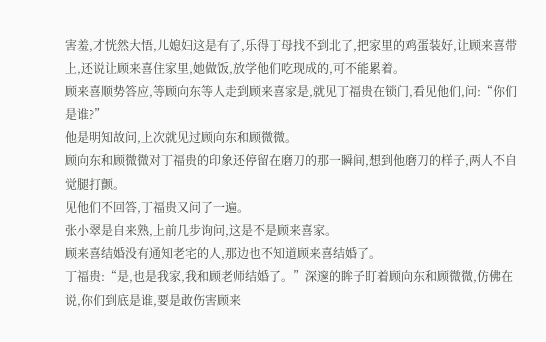害羞,才恍然大悟,儿媳妇这是有了,乐得丁母找不到北了,把家里的鸡蛋装好,让顾来喜带上,还说让顾来喜住家里,她做饭,放学他们吃现成的,可不能累着。
顾来喜顺势答应,等顾向东等人走到顾来喜家是,就见丁福贵在锁门,看见他们,问:“你们是谁?”
他是明知故问,上次就见过顾向东和顾微微。
顾向东和顾微微对丁福贵的印象还停留在磨刀的那一瞬间,想到他磨刀的样子,两人不自觉腿打颤。
见他们不回答,丁福贵又问了一遍。
张小翠是自来熟,上前几步询问,这是不是顾来喜家。
顾来喜结婚没有通知老宅的人,那边也不知道顾来喜结婚了。
丁福贵:“是,也是我家,我和顾老师结婚了。”深邃的眸子盯着顾向东和顾微微,仿佛在说,你们到底是谁,要是敢伤害顾来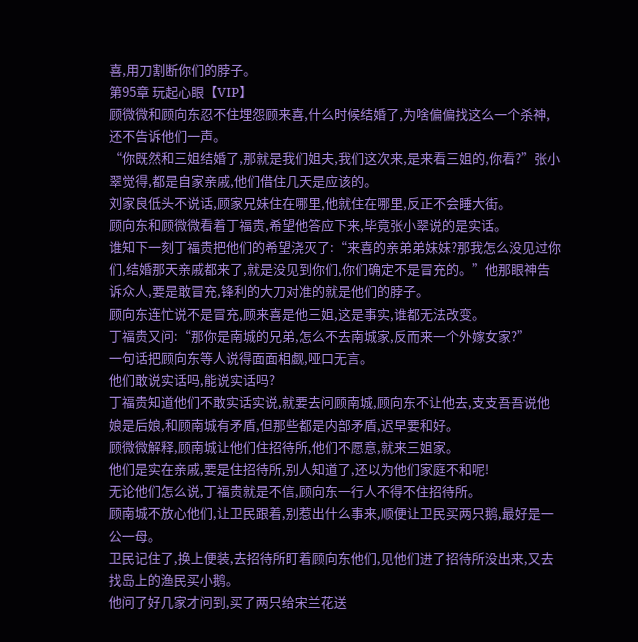喜,用刀割断你们的脖子。
第95章 玩起心眼【VIP】
顾微微和顾向东忍不住埋怨顾来喜,什么时候结婚了,为啥偏偏找这么一个杀神,还不告诉他们一声。
“你既然和三姐结婚了,那就是我们姐夫,我们这次来,是来看三姐的,你看?”张小翠觉得,都是自家亲戚,他们借住几天是应该的。
刘家良低头不说话,顾家兄妹住在哪里,他就住在哪里,反正不会睡大街。
顾向东和顾微微看着丁福贵,希望他答应下来,毕竟张小翠说的是实话。
谁知下一刻丁福贵把他们的希望浇灭了:“来喜的亲弟弟妹妹?那我怎么没见过你们,结婚那天亲戚都来了,就是没见到你们,你们确定不是冒充的。”他那眼神告诉众人,要是敢冒充,锋利的大刀对准的就是他们的脖子。
顾向东连忙说不是冒充,顾来喜是他三姐,这是事实,谁都无法改变。
丁福贵又问:“那你是南城的兄弟,怎么不去南城家,反而来一个外嫁女家?”
一句话把顾向东等人说得面面相觑,哑口无言。
他们敢说实话吗,能说实话吗?
丁福贵知道他们不敢实话实说,就要去问顾南城,顾向东不让他去,支支吾吾说他娘是后娘,和顾南城有矛盾,但那些都是内部矛盾,迟早要和好。
顾微微解释,顾南城让他们住招待所,他们不愿意,就来三姐家。
他们是实在亲戚,要是住招待所,别人知道了,还以为他们家庭不和呢!
无论他们怎么说,丁福贵就是不信,顾向东一行人不得不住招待所。
顾南城不放心他们,让卫民跟着,别惹出什么事来,顺便让卫民买两只鹅,最好是一公一母。
卫民记住了,换上便装,去招待所盯着顾向东他们,见他们进了招待所没出来,又去找岛上的渔民买小鹅。
他问了好几家才问到,买了两只给宋兰花送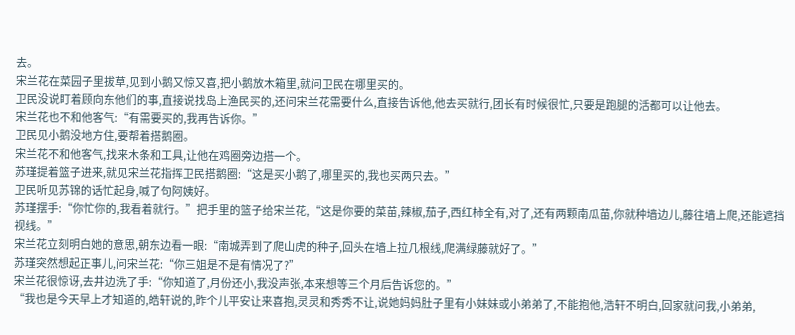去。
宋兰花在菜园子里拔草,见到小鹅又惊又喜,把小鹅放木箱里,就问卫民在哪里买的。
卫民没说盯着顾向东他们的事,直接说找岛上渔民买的,还问宋兰花需要什么,直接告诉他,他去买就行,团长有时候很忙,只要是跑腿的活都可以让他去。
宋兰花也不和他客气:“有需要买的,我再告诉你。”
卫民见小鹅没地方住,要帮着搭鹅圈。
宋兰花不和他客气,找来木条和工具,让他在鸡圈旁边搭一个。
苏瑾提着篮子进来,就见宋兰花指挥卫民搭鹅圈:“这是买小鹅了,哪里买的,我也买两只去。”
卫民听见苏锦的话忙起身,喊了句阿姨好。
苏瑾摆手:“你忙你的,我看着就行。”把手里的篮子给宋兰花,“这是你要的菜苗,辣椒,茄子,西红柿全有,对了,还有两颗南瓜苗,你就种墙边儿,藤往墙上爬,还能遮挡视线。”
宋兰花立刻明白她的意思,朝东边看一眼:“南城弄到了爬山虎的种子,回头在墙上拉几根线,爬满绿藤就好了。”
苏瑾突然想起正事儿,问宋兰花:“你三姐是不是有情况了?”
宋兰花很惊讶,去井边洗了手:“你知道了,月份还小,我没声张,本来想等三个月后告诉您的。”
“我也是今天早上才知道的,皓轩说的,昨个儿平安让来喜抱,灵灵和秀秀不让,说她妈妈肚子里有小妹妹或小弟弟了,不能抱他,浩轩不明白,回家就问我,小弟弟,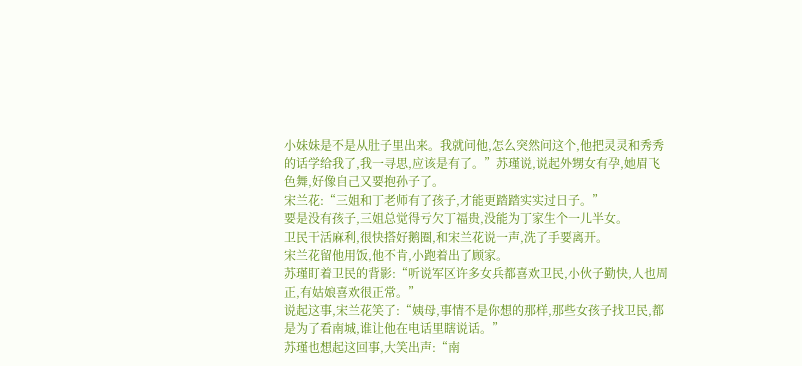小妹妹是不是从肚子里出来。我就问他,怎么突然问这个,他把灵灵和秀秀的话学给我了,我一寻思,应该是有了。”苏瑾说,说起外甥女有孕,她眉飞色舞,好像自己又要抱孙子了。
宋兰花:“三姐和丁老师有了孩子,才能更踏踏实实过日子。”
要是没有孩子,三姐总觉得亏欠丁福贵,没能为丁家生个一儿半女。
卫民干活麻利,很快搭好鹅圈,和宋兰花说一声,洗了手要离开。
宋兰花留他用饭,他不肯,小跑着出了顾家。
苏瑾盯着卫民的背影:“听说军区许多女兵都喜欢卫民,小伙子勤快,人也周正,有姑娘喜欢很正常。”
说起这事,宋兰花笑了:“姨母,事情不是你想的那样,那些女孩子找卫民,都是为了看南城,谁让他在电话里瞎说话。”
苏瑾也想起这回事,大笑出声:“南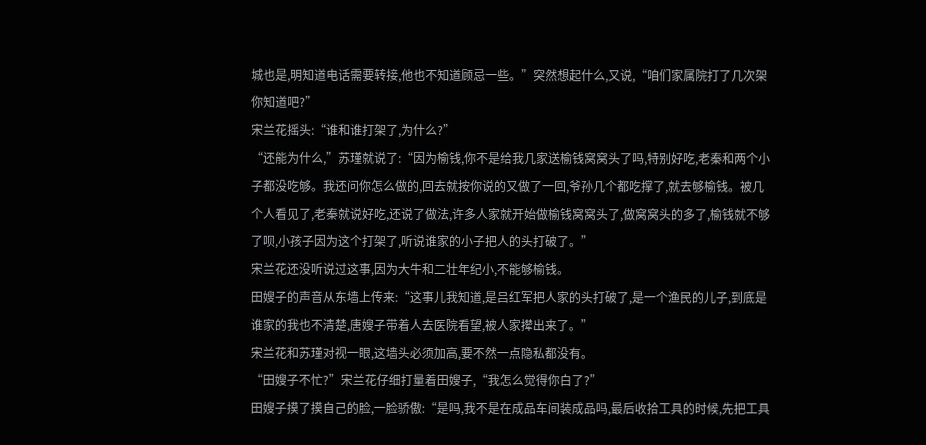城也是,明知道电话需要转接,他也不知道顾忌一些。”突然想起什么,又说,“咱们家属院打了几次架你知道吧?”
宋兰花摇头:“谁和谁打架了,为什么?”
“还能为什么,”苏瑾就说了:“因为榆钱,你不是给我几家送榆钱窝窝头了吗,特别好吃,老秦和两个小子都没吃够。我还问你怎么做的,回去就按你说的又做了一回,爷孙几个都吃撑了,就去够榆钱。被几个人看见了,老秦就说好吃,还说了做法,许多人家就开始做榆钱窝窝头了,做窝窝头的多了,榆钱就不够了呗,小孩子因为这个打架了,听说谁家的小子把人的头打破了。”
宋兰花还没听说过这事,因为大牛和二壮年纪小,不能够榆钱。
田嫂子的声音从东墙上传来:“这事儿我知道,是吕红军把人家的头打破了,是一个渔民的儿子,到底是谁家的我也不清楚,唐嫂子带着人去医院看望,被人家撵出来了。”
宋兰花和苏瑾对视一眼,这墙头必须加高,要不然一点隐私都没有。
“田嫂子不忙?”宋兰花仔细打量着田嫂子,“我怎么觉得你白了?”
田嫂子摸了摸自己的脸,一脸骄傲:“是吗,我不是在成品车间装成品吗,最后收拾工具的时候,先把工具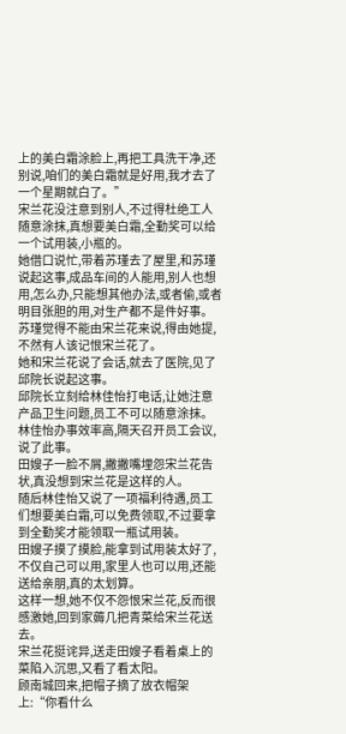上的美白霜涂脸上,再把工具洗干净,还别说,咱们的美白霜就是好用,我才去了一个星期就白了。”
宋兰花没注意到别人,不过得杜绝工人随意涂抹,真想要美白霜,全勤奖可以给一个试用装,小瓶的。
她借口说忙,带着苏瑾去了屋里,和苏瑾说起这事,成品车间的人能用,别人也想用,怎么办,只能想其他办法,或者偷,或者明目张胆的用,对生产都不是件好事。
苏瑾觉得不能由宋兰花来说,得由她提,不然有人该记恨宋兰花了。
她和宋兰花说了会话,就去了医院,见了邱院长说起这事。
邱院长立刻给林佳怡打电话,让她注意产品卫生问题,员工不可以随意涂抹。
林佳怡办事效率高,隔天召开员工会议,说了此事。
田嫂子一脸不屑,撇撇嘴埋怨宋兰花告状,真没想到宋兰花是这样的人。
随后林佳怡又说了一项福利待遇,员工们想要美白霜,可以免费领取,不过要拿到全勤奖才能领取一瓶试用装。
田嫂子摸了摸脸,能拿到试用装太好了,不仅自己可以用,家里人也可以用,还能送给亲朋,真的太划算。
这样一想,她不仅不怨恨宋兰花,反而很感激她,回到家薅几把青菜给宋兰花送去。
宋兰花挺诧异,送走田嫂子看着桌上的菜陷入沉思,又看了看太阳。
顾南城回来,把帽子摘了放衣帽架上:“你看什么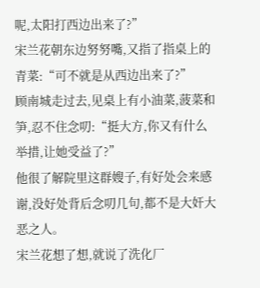呢,太阳打西边出来了?”
宋兰花朝东边努努嘴,又指了指桌上的青菜:“可不就是从西边出来了?”
顾南城走过去,见桌上有小油菜,菠菜和笋,忍不住念叨:“挺大方,你又有什么举措,让她受益了?”
他很了解院里这群嫂子,有好处会来感谢,没好处背后念叨几句,都不是大奸大恶之人。
宋兰花想了想,就说了洗化厂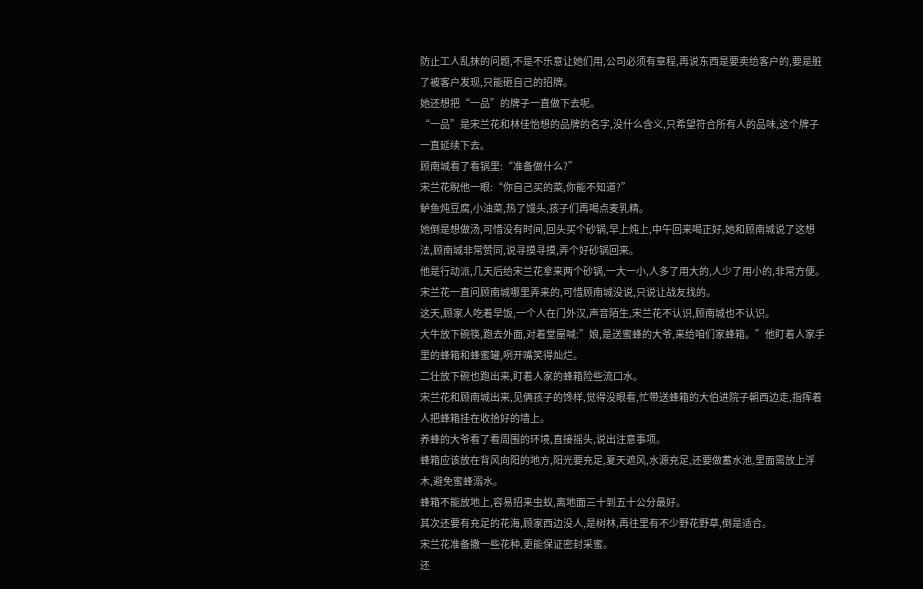防止工人乱抹的问题,不是不乐意让她们用,公司必须有章程,再说东西是要卖给客户的,要是脏了被客户发现,只能砸自己的招牌。
她还想把“一品”的牌子一直做下去呢。
“一品”是宋兰花和林佳怡想的品牌的名字,没什么含义,只希望符合所有人的品味,这个牌子一直延续下去。
顾南城看了看锅里:“准备做什么?”
宋兰花睨他一眼:“你自己买的菜,你能不知道?”
鲈鱼炖豆腐,小油菜,热了馒头,孩子们再喝点麦乳精。
她倒是想做汤,可惜没有时间,回头买个砂锅,早上炖上,中午回来喝正好,她和顾南城说了这想法,顾南城非常赞同,说寻摸寻摸,弄个好砂锅回来。
他是行动派,几天后给宋兰花拿来两个砂锅,一大一小,人多了用大的,人少了用小的,非常方便。
宋兰花一直问顾南城哪里弄来的,可惜顾南城没说,只说让战友找的。
这天,顾家人吃着早饭,一个人在门外汉,声音陌生,宋兰花不认识,顾南城也不认识。
大牛放下碗筷,跑去外面,对着堂屋喊:”娘,是送蜜蜂的大爷,来给咱们家蜂箱。”他盯着人家手里的蜂箱和蜂蜜罐,咧开嘴笑得灿烂。
二壮放下碗也跑出来,盯着人家的蜂箱险些流口水。
宋兰花和顾南城出来,见俩孩子的馋样,觉得没眼看,忙带送蜂箱的大伯进院子朝西边走,指挥着人把蜂箱挂在收拾好的墙上。
养蜂的大爷看了看周围的环境,直接摇头,说出注意事项。
蜂箱应该放在背风向阳的地方,阳光要充足,夏天遮风,水源充足,还要做蓄水池,里面需放上浮木,避免蜜蜂溺水。
蜂箱不能放地上,容易招来虫蚁,离地面三十到五十公分最好。
其次还要有充足的花海,顾家西边没人,是树林,再往里有不少野花野草,倒是适合。
宋兰花准备撒一些花种,更能保证密封采蜜。
还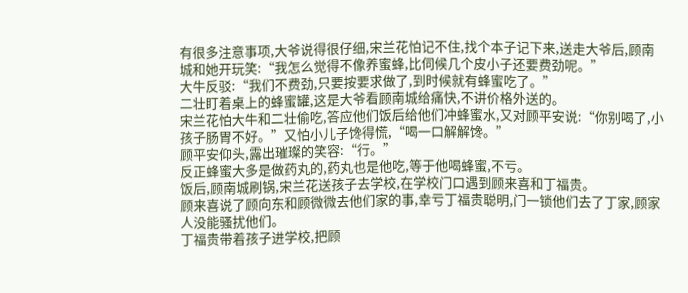有很多注意事项,大爷说得很仔细,宋兰花怕记不住,找个本子记下来,送走大爷后,顾南城和她开玩笑:“我怎么觉得不像养蜜蜂,比伺候几个皮小子还要费劲呢。”
大牛反驳:“我们不费劲,只要按要求做了,到时候就有蜂蜜吃了。”
二壮盯着桌上的蜂蜜罐,这是大爷看顾南城给痛快,不讲价格外送的。
宋兰花怕大牛和二壮偷吃,答应他们饭后给他们冲蜂蜜水,又对顾平安说:“你别喝了,小孩子肠胃不好。”又怕小儿子馋得慌,“喝一口解解馋。”
顾平安仰头,露出璀璨的笑容:“行。”
反正蜂蜜大多是做药丸的,药丸也是他吃,等于他喝蜂蜜,不亏。
饭后,顾南城刷锅,宋兰花送孩子去学校,在学校门口遇到顾来喜和丁福贵。
顾来喜说了顾向东和顾微微去他们家的事,幸亏丁福贵聪明,门一锁他们去了丁家,顾家人没能骚扰他们。
丁福贵带着孩子进学校,把顾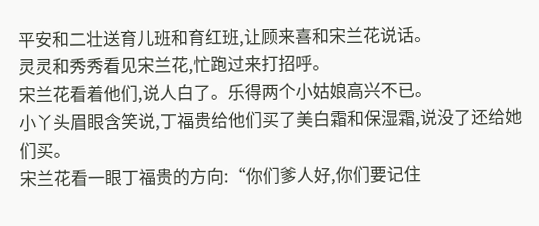平安和二壮送育儿班和育红班,让顾来喜和宋兰花说话。
灵灵和秀秀看见宋兰花,忙跑过来打招呼。
宋兰花看着他们,说人白了。乐得两个小姑娘高兴不已。
小丫头眉眼含笑说,丁福贵给他们买了美白霜和保湿霜,说没了还给她们买。
宋兰花看一眼丁福贵的方向:“你们爹人好,你们要记住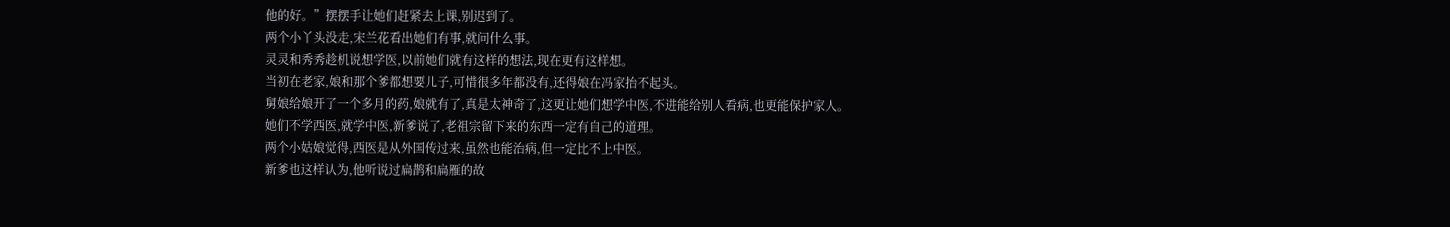他的好。”摆摆手让她们赶紧去上课,别迟到了。
两个小丫头没走,宋兰花看出她们有事,就问什么事。
灵灵和秀秀趁机说想学医,以前她们就有这样的想法,现在更有这样想。
当初在老家,娘和那个爹都想要儿子,可惜很多年都没有,还得娘在冯家抬不起头。
舅娘给娘开了一个多月的药,娘就有了,真是太神奇了,这更让她们想学中医,不进能给别人看病,也更能保护家人。
她们不学西医,就学中医,新爹说了,老祖宗留下来的东西一定有自己的道理。
两个小姑娘觉得,西医是从外国传过来,虽然也能治病,但一定比不上中医。
新爹也这样认为,他听说过扁鹊和扁雁的故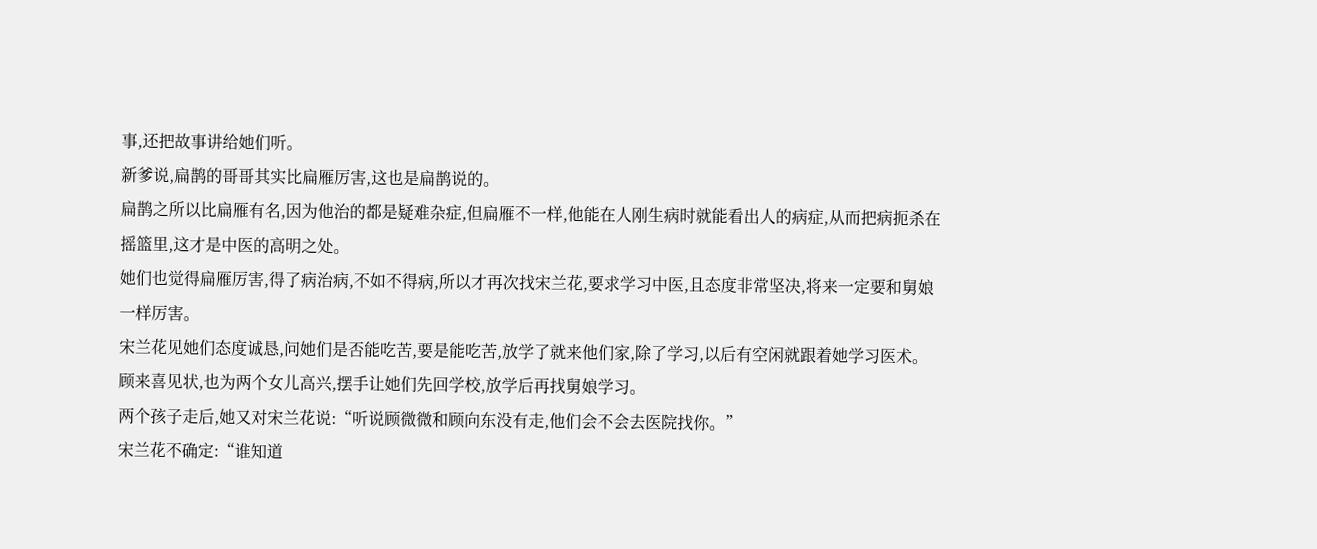事,还把故事讲给她们听。
新爹说,扁鹊的哥哥其实比扁雁厉害,这也是扁鹊说的。
扁鹊之所以比扁雁有名,因为他治的都是疑难杂症,但扁雁不一样,他能在人刚生病时就能看出人的病症,从而把病扼杀在摇篮里,这才是中医的高明之处。
她们也觉得扁雁厉害,得了病治病,不如不得病,所以才再次找宋兰花,要求学习中医,且态度非常坚决,将来一定要和舅娘一样厉害。
宋兰花见她们态度诚恳,问她们是否能吃苦,要是能吃苦,放学了就来他们家,除了学习,以后有空闲就跟着她学习医术。
顾来喜见状,也为两个女儿高兴,摆手让她们先回学校,放学后再找舅娘学习。
两个孩子走后,她又对宋兰花说:“听说顾微微和顾向东没有走,他们会不会去医院找你。”
宋兰花不确定:“谁知道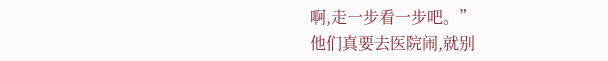啊,走一步看一步吧。”
他们真要去医院闹,就别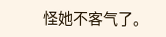怪她不客气了。